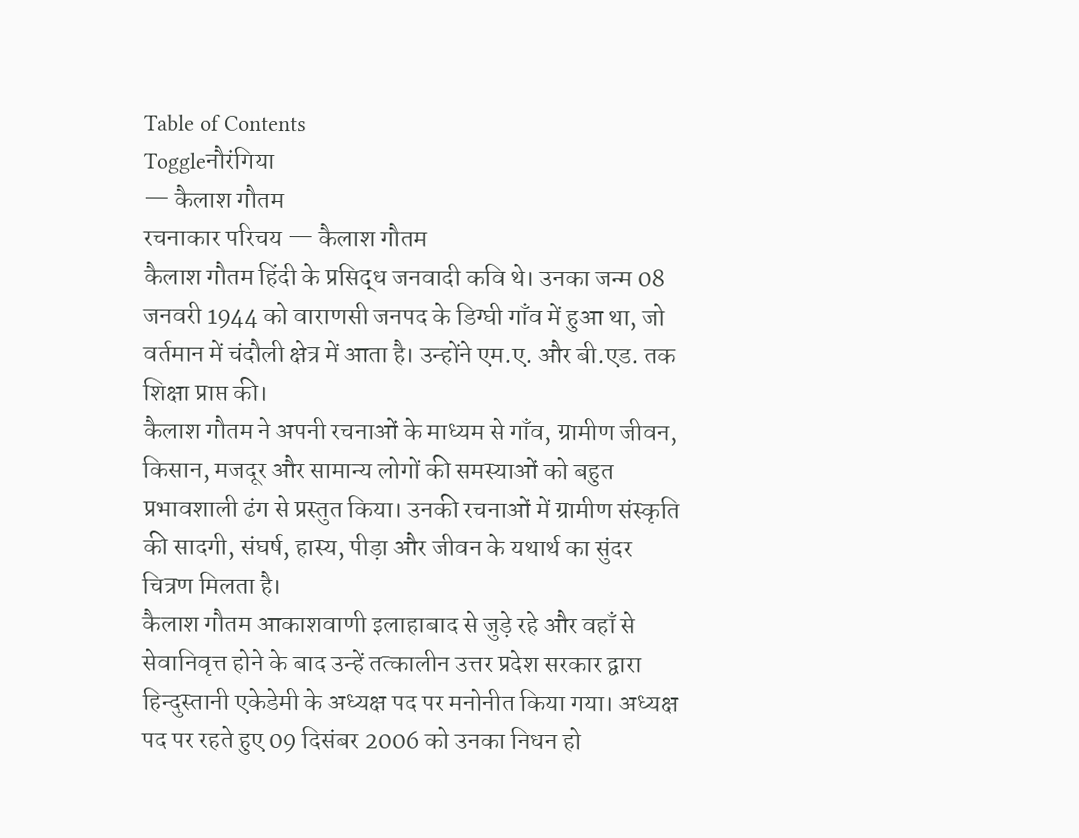Table of Contents
Toggleनौरंगिया
— कैलाश गौतम
रचनाकार परिचय — कैलाश गौतम
कैलाश गौतम हिंदी के प्रसिद्ध जनवादी कवि थे। उनका जन्म 08 जनवरी 1944 को वाराणसी जनपद के डिग्घी गाँव में हुआ था, जो वर्तमान में चंदौली क्षेत्र में आता है। उन्होंने एम.ए. और बी.एड. तक शिक्षा प्राप्त की।
कैलाश गौतम ने अपनी रचनाओं के माध्यम से गाँव, ग्रामीण जीवन, किसान, मजदूर और सामान्य लोगों की समस्याओं को बहुत प्रभावशाली ढंग से प्रस्तुत किया। उनकी रचनाओं में ग्रामीण संस्कृति की सादगी, संघर्ष, हास्य, पीड़ा और जीवन के यथार्थ का सुंदर चित्रण मिलता है।
कैलाश गौतम आकाशवाणी इलाहाबाद से जुड़े रहे और वहाँ से सेवानिवृत्त होने के बाद उन्हें तत्कालीन उत्तर प्रदेश सरकार द्वारा हिन्दुस्तानी एकेडेमी के अध्यक्ष पद पर मनोनीत किया गया। अध्यक्ष पद पर रहते हुए 09 दिसंबर 2006 को उनका निधन हो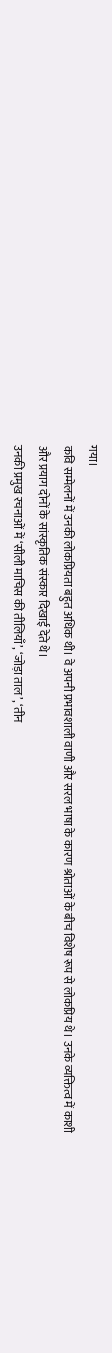गया।
कवि सम्मेलनों में उनकी लोकप्रियता बहुत अधिक थी। वे अपनी प्रभावशाली वाणी और सरल भाषा के कारण श्रोताओं के बीच विशेष रूप से लोकप्रिय थे। उनके व्यक्तित्व में काशी और प्रयाग दोनों के सांस्कृतिक संस्कार दिखाई देते थे।
उनकी प्रमुख रचनाओं में ‘सीली माचिस की तीलियाँ’, ‘जोड़ा ताल’, ‘तीन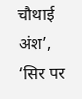चौथाई अंश’, ‘सिर पर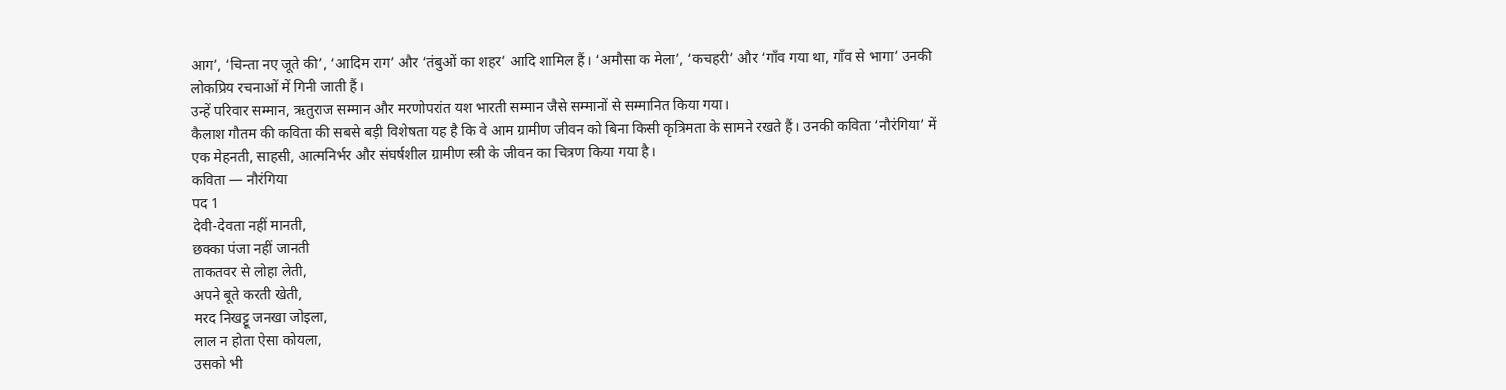आग’, ‘चिन्ता नए जूते की’, ‘आदिम राग’ और ‘तंबुओं का शहर’ आदि शामिल हैं। ‘अमौसा क मेला’, ‘कचहरी’ और ‘गाँव गया था, गाँव से भागा’ उनकी लोकप्रिय रचनाओं में गिनी जाती हैं।
उन्हें परिवार सम्मान, ऋतुराज सम्मान और मरणोपरांत यश भारती सम्मान जैसे सम्मानों से सम्मानित किया गया।
कैलाश गौतम की कविता की सबसे बड़ी विशेषता यह है कि वे आम ग्रामीण जीवन को बिना किसी कृत्रिमता के सामने रखते हैं। उनकी कविता ‘नौरंगिया’ में एक मेहनती, साहसी, आत्मनिर्भर और संघर्षशील ग्रामीण स्त्री के जीवन का चित्रण किया गया है।
कविता — नौरंगिया
पद 1
देवी-देवता नहीं मानती,
छक्का पंजा नहीं जानती
ताकतवर से लोहा लेती,
अपने बूते करती खेती,
मरद निखट्टू जनखा जोइला,
लाल न होता ऐसा कोयला,
उसको भी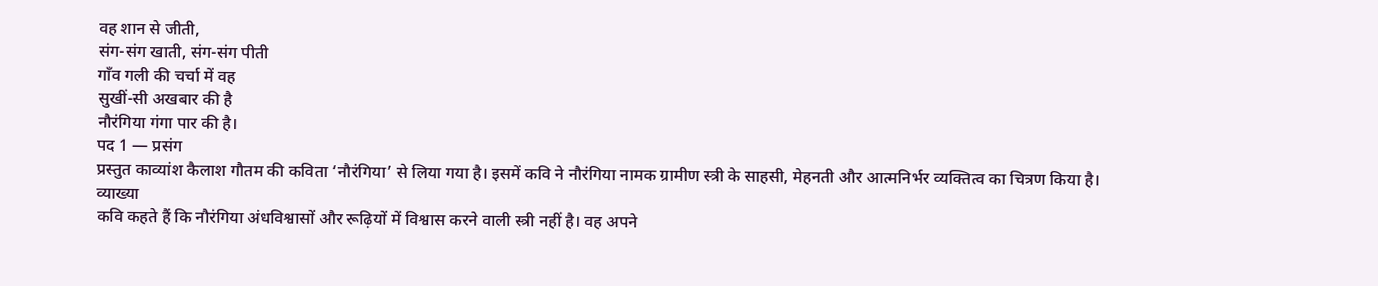वह शान से जीती,
संग-संग खाती, संग-संग पीती
गाँव गली की चर्चा में वह
सुखीं-सी अखबार की है
नौरंगिया गंगा पार की है।
पद 1 — प्रसंग
प्रस्तुत काव्यांश कैलाश गौतम की कविता ‘नौरंगिया’ से लिया गया है। इसमें कवि ने नौरंगिया नामक ग्रामीण स्त्री के साहसी, मेहनती और आत्मनिर्भर व्यक्तित्व का चित्रण किया है।
व्याख्या
कवि कहते हैं कि नौरंगिया अंधविश्वासों और रूढ़ियों में विश्वास करने वाली स्त्री नहीं है। वह अपने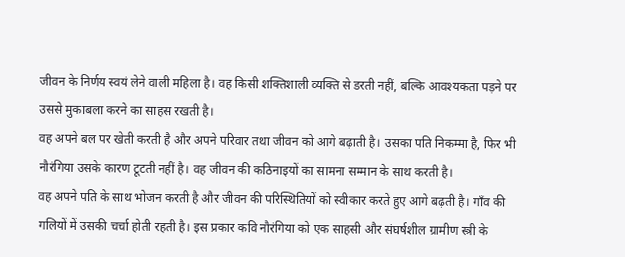जीवन के निर्णय स्वयं लेने वाली महिला है। वह किसी शक्तिशाली व्यक्ति से डरती नहीं, बल्कि आवश्यकता पड़ने पर उससे मुकाबला करने का साहस रखती है।
वह अपने बल पर खेती करती है और अपने परिवार तथा जीवन को आगे बढ़ाती है। उसका पति निकम्मा है, फिर भी नौरंगिया उसके कारण टूटती नहीं है। वह जीवन की कठिनाइयों का सामना सम्मान के साथ करती है।
वह अपने पति के साथ भोजन करती है और जीवन की परिस्थितियों को स्वीकार करते हुए आगे बढ़ती है। गाँव की गलियों में उसकी चर्चा होती रहती है। इस प्रकार कवि नौरंगिया को एक साहसी और संघर्षशील ग्रामीण स्त्री के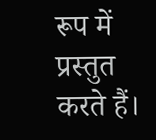रूप में प्रस्तुत करते हैं।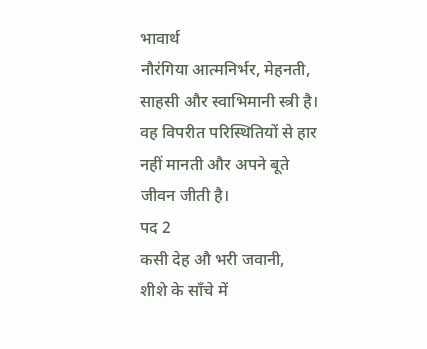भावार्थ
नौरंगिया आत्मनिर्भर, मेहनती, साहसी और स्वाभिमानी स्त्री है। वह विपरीत परिस्थितियों से हार नहीं मानती और अपने बूते जीवन जीती है।
पद 2
कसी देह औ भरी जवानी,
शीशे के साँचे में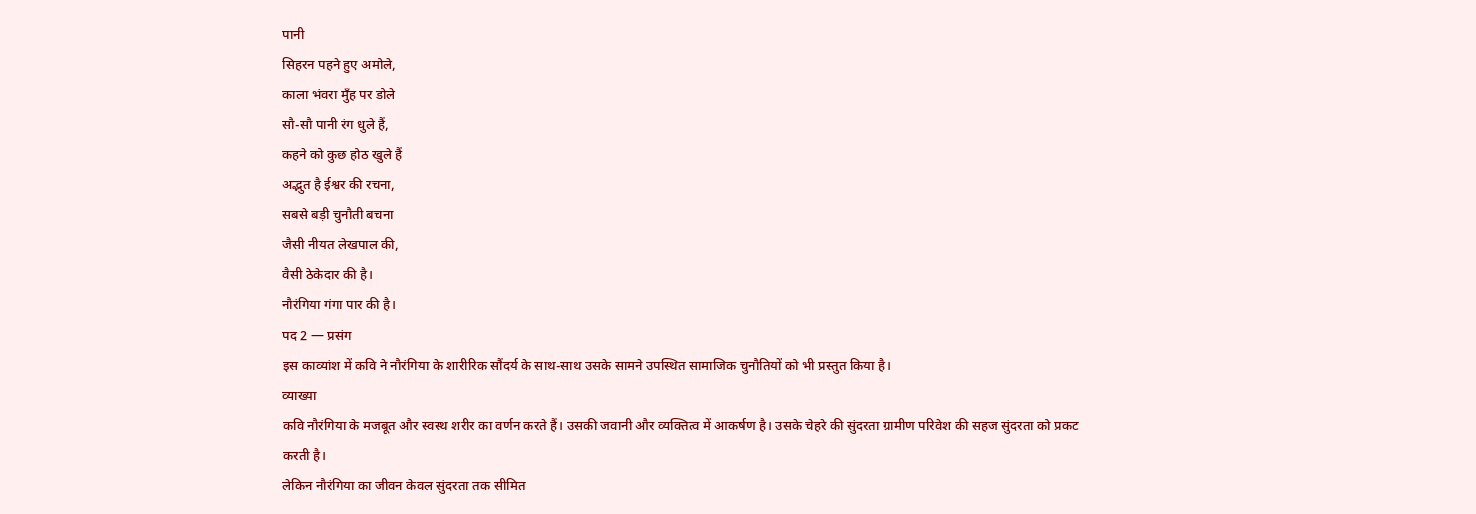पानी
सिहरन पहने हुए अमोले,
काला भंवरा मुँह पर डोले
सौ-सौ पानी रंग धुले हैं,
कहने को कुछ होठ खुले हैं
अद्भुत है ईश्वर की रचना,
सबसे बड़ी चुनौती बचना
जैसी नीयत लेखपाल की,
वैसी ठेकेदार की है।
नौरंगिया गंगा पार की है।
पद 2 — प्रसंग
इस काव्यांश में कवि ने नौरंगिया के शारीरिक सौंदर्य के साथ-साथ उसके सामने उपस्थित सामाजिक चुनौतियों को भी प्रस्तुत किया है।
व्याख्या
कवि नौरंगिया के मजबूत और स्वस्थ शरीर का वर्णन करते हैं। उसकी जवानी और व्यक्तित्व में आकर्षण है। उसके चेहरे की सुंदरता ग्रामीण परिवेश की सहज सुंदरता को प्रकट करती है।
लेकिन नौरंगिया का जीवन केवल सुंदरता तक सीमित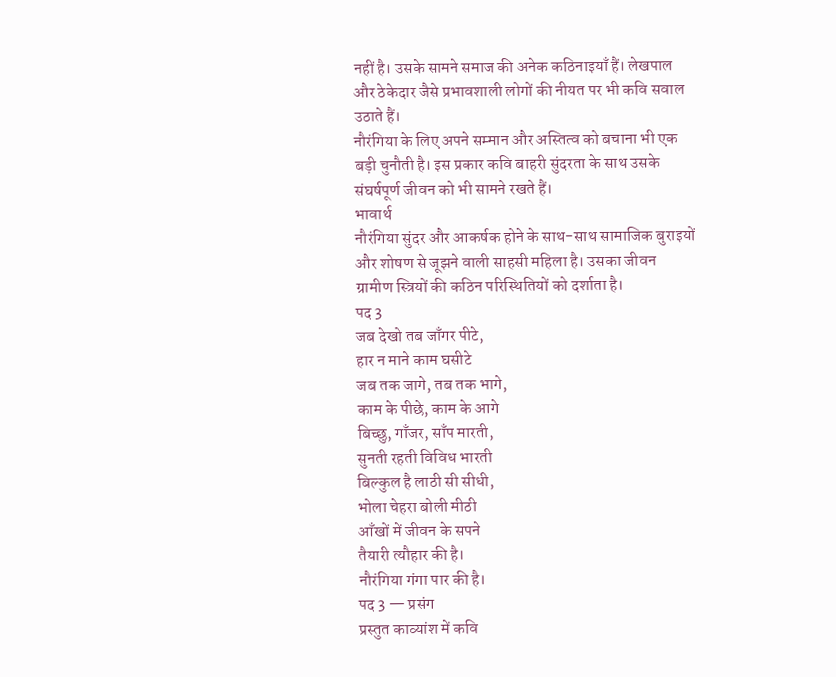नहीं है। उसके सामने समाज की अनेक कठिनाइयाँ हैं। लेखपाल और ठेकेदार जैसे प्रभावशाली लोगों की नीयत पर भी कवि सवाल उठाते हैं।
नौरंगिया के लिए अपने सम्मान और अस्तित्व को बचाना भी एक बड़ी चुनौती है। इस प्रकार कवि बाहरी सुंदरता के साथ उसके संघर्षपूर्ण जीवन को भी सामने रखते हैं।
भावार्थ
नौरंगिया सुंदर और आकर्षक होने के साथ-साथ सामाजिक बुराइयों और शोषण से जूझने वाली साहसी महिला है। उसका जीवन ग्रामीण स्त्रियों की कठिन परिस्थितियों को दर्शाता है।
पद 3
जब देखो तब जाँगर पीटे,
हार न माने काम घसीटे
जब तक जागे, तब तक भागे,
काम के पीछे, काम के आगे
बिच्छु, गाँजर, साँप मारती,
सुनती रहती विविध भारती
बिल्कुल है लाठी सी सीधी,
भोला चेहरा बोली मीठी
आँखों में जीवन के सपने
तैयारी त्यौहार की है।
नौरंगिया गंगा पार की है।
पद 3 — प्रसंग
प्रस्तुत काव्यांश में कवि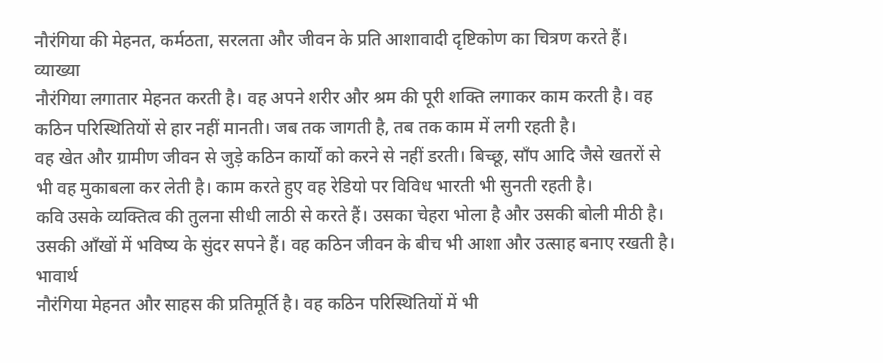नौरंगिया की मेहनत, कर्मठता, सरलता और जीवन के प्रति आशावादी दृष्टिकोण का चित्रण करते हैं।
व्याख्या
नौरंगिया लगातार मेहनत करती है। वह अपने शरीर और श्रम की पूरी शक्ति लगाकर काम करती है। वह कठिन परिस्थितियों से हार नहीं मानती। जब तक जागती है, तब तक काम में लगी रहती है।
वह खेत और ग्रामीण जीवन से जुड़े कठिन कार्यों को करने से नहीं डरती। बिच्छू, साँप आदि जैसे खतरों से भी वह मुकाबला कर लेती है। काम करते हुए वह रेडियो पर विविध भारती भी सुनती रहती है।
कवि उसके व्यक्तित्व की तुलना सीधी लाठी से करते हैं। उसका चेहरा भोला है और उसकी बोली मीठी है। उसकी आँखों में भविष्य के सुंदर सपने हैं। वह कठिन जीवन के बीच भी आशा और उत्साह बनाए रखती है।
भावार्थ
नौरंगिया मेहनत और साहस की प्रतिमूर्ति है। वह कठिन परिस्थितियों में भी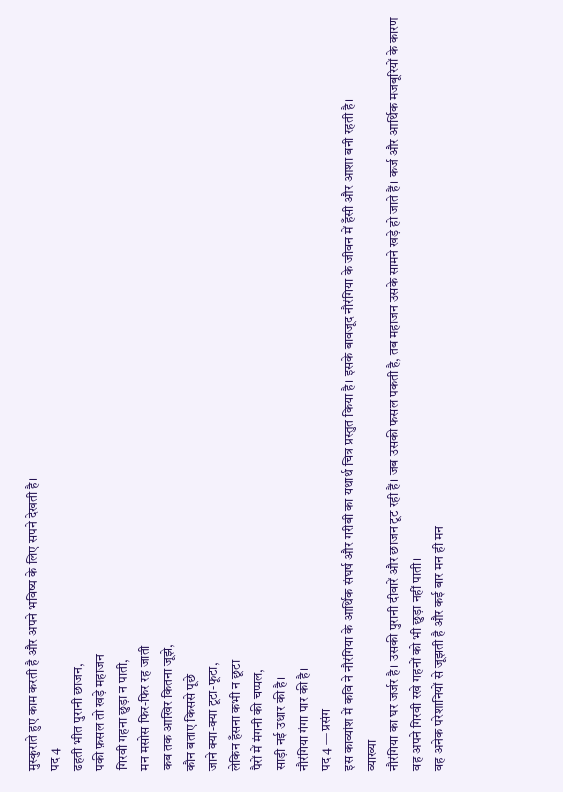मुस्कुराते हुए काम करती है और अपने भविष्य के लिए सपने देखती है।
पद 4
ढहती भीत पुरानी छाजन,
पकी फ़सल तो खड़े महाजन
गिरवी गहना छुड़ा न पाती,
मन मसोस फिर-फिर रह जाती
कब तक आखिर कितना जूझे,
कौन बताए किससे पूछे
जाने क्या-क्या टूटा-फूटा,
लेकिन हँसना कभी न छूटा
पैरों में मंगनी की चप्पल,
साड़ी नई उधार की है।
नौरंगिया गंगा पार की है।
पद 4 — प्रसंग
इस काव्यांश में कवि ने नौरंगिया के आर्थिक संघर्ष और गरीबी का यथार्थ चित्र प्रस्तुत किया है। इसके बावजूद नौरंगिया के जीवन में हँसी और आशा बनी रहती है।
व्याख्या
नौरंगिया का घर जर्जर है। उसकी पुरानी दीवारें और छाजन टूट रही हैं। जब उसकी फसल पकती है, तब महाजन उसके सामने खड़े हो जाते हैं। कर्ज और आर्थिक मजबूरियों के कारण वह अपने गिरवी रखे गहनों को भी छुड़ा नहीं पाती।
वह अनेक परेशानियों से जूझती है और कई बार मन ही मन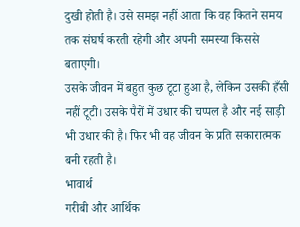दुखी होती है। उसे समझ नहीं आता कि वह कितने समय तक संघर्ष करती रहेगी और अपनी समस्या किससे बताएगी।
उसके जीवन में बहुत कुछ टूटा हुआ है, लेकिन उसकी हँसी नहीं टूटी। उसके पैरों में उधार की चप्पल है और नई साड़ी भी उधार की है। फिर भी वह जीवन के प्रति सकारात्मक बनी रहती है।
भावार्थ
गरीबी और आर्थिक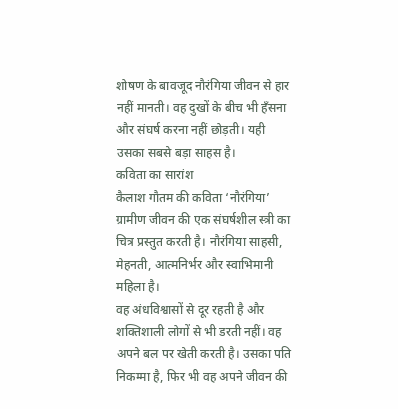शोषण के बावजूद नौरंगिया जीवन से हार नहीं मानती। वह दुखों के बीच भी हँसना और संघर्ष करना नहीं छोड़ती। यही उसका सबसे बड़ा साहस है।
कविता का सारांश
कैलाश गौतम की कविता ‘नौरंगिया’ ग्रामीण जीवन की एक संघर्षशील स्त्री का चित्र प्रस्तुत करती है। नौरंगिया साहसी, मेहनती, आत्मनिर्भर और स्वाभिमानी महिला है।
वह अंधविश्वासों से दूर रहती है और शक्तिशाली लोगों से भी डरती नहीं। वह अपने बल पर खेती करती है। उसका पति निकम्मा है, फिर भी वह अपने जीवन की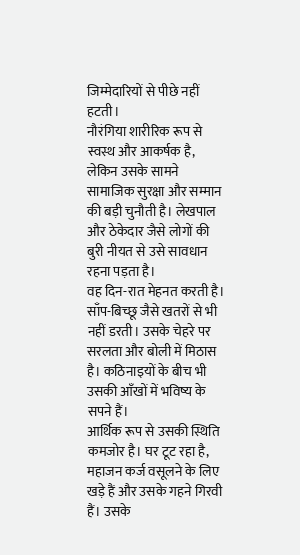जिम्मेदारियों से पीछे नहीं हटती।
नौरंगिया शारीरिक रूप से स्वस्थ और आकर्षक है, लेकिन उसके सामने सामाजिक सुरक्षा और सम्मान की बड़ी चुनौती है। लेखपाल और ठेकेदार जैसे लोगों की बुरी नीयत से उसे सावधान रहना पड़ता है।
वह दिन-रात मेहनत करती है। साँप-बिच्छू जैसे खतरों से भी नहीं डरती। उसके चेहरे पर सरलता और बोली में मिठास है। कठिनाइयों के बीच भी उसकी आँखों में भविष्य के सपने हैं।
आर्थिक रूप से उसकी स्थिति कमजोर है। घर टूट रहा है, महाजन कर्ज वसूलने के लिए खड़े हैं और उसके गहने गिरवी हैं। उसके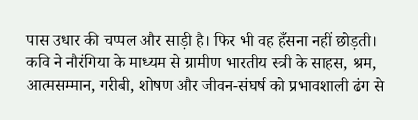पास उधार की चप्पल और साड़ी है। फिर भी वह हँसना नहीं छोड़ती।
कवि ने नौरंगिया के माध्यम से ग्रामीण भारतीय स्त्री के साहस, श्रम, आत्मसम्मान, गरीबी, शोषण और जीवन-संघर्ष को प्रभावशाली ढंग से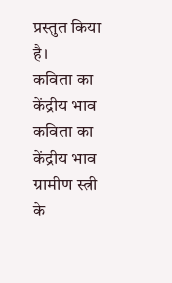प्रस्तुत किया है।
कविता का केंद्रीय भाव
कविता का केंद्रीय भाव ग्रामीण स्त्री के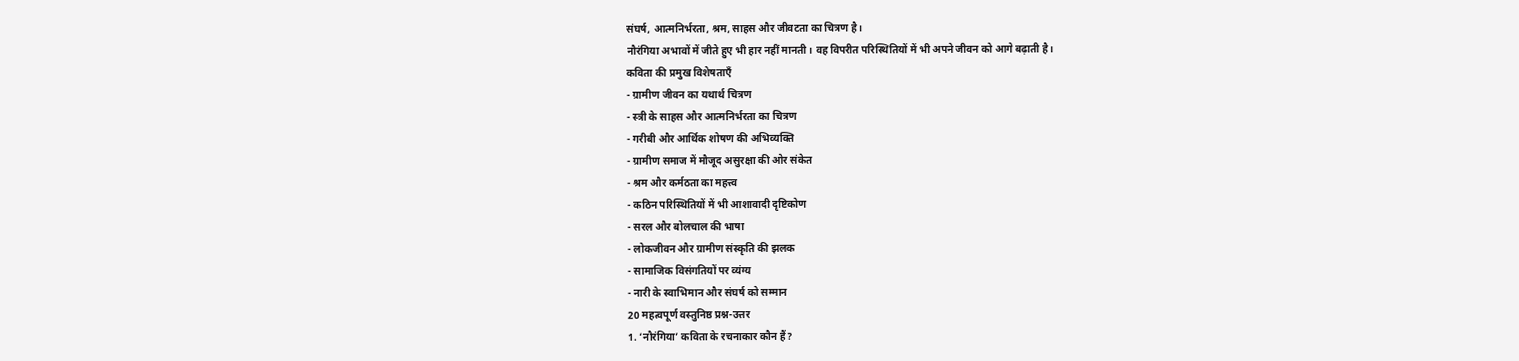संघर्ष, आत्मनिर्भरता, श्रम, साहस और जीवटता का चित्रण है।
नौरंगिया अभावों में जीते हुए भी हार नहीं मानती। वह विपरीत परिस्थितियों में भी अपने जीवन को आगे बढ़ाती है।
कविता की प्रमुख विशेषताएँ
- ग्रामीण जीवन का यथार्थ चित्रण
- स्त्री के साहस और आत्मनिर्भरता का चित्रण
- गरीबी और आर्थिक शोषण की अभिव्यक्ति
- ग्रामीण समाज में मौजूद असुरक्षा की ओर संकेत
- श्रम और कर्मठता का महत्त्व
- कठिन परिस्थितियों में भी आशावादी दृष्टिकोण
- सरल और बोलचाल की भाषा
- लोकजीवन और ग्रामीण संस्कृति की झलक
- सामाजिक विसंगतियों पर व्यंग्य
- नारी के स्वाभिमान और संघर्ष को सम्मान
20 महत्वपूर्ण वस्तुनिष्ठ प्रश्न-उत्तर
1. ‘नौरंगिया’ कविता के रचनाकार कौन हैं?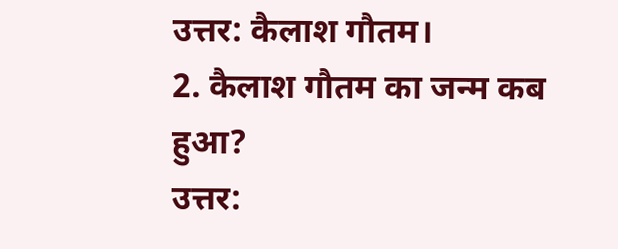उत्तर: कैलाश गौतम।
2. कैलाश गौतम का जन्म कब हुआ?
उत्तर: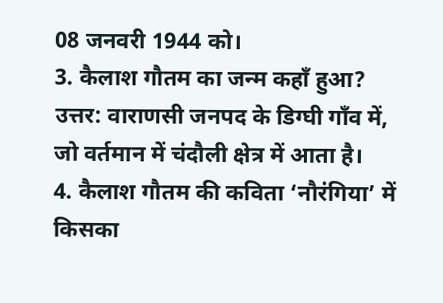08 जनवरी 1944 को।
3. कैलाश गौतम का जन्म कहाँ हुआ?
उत्तर: वाराणसी जनपद के डिग्घी गाँव में, जो वर्तमान में चंदौली क्षेत्र में आता है।
4. कैलाश गौतम की कविता ‘नौरंगिया’ में किसका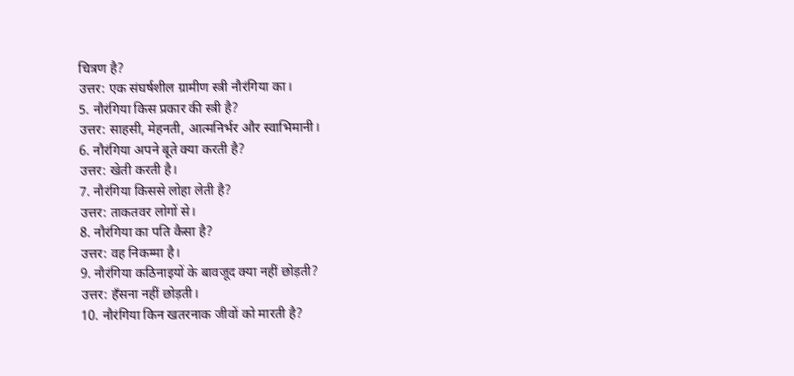चित्रण है?
उत्तर: एक संघर्षशील ग्रामीण स्त्री नौरंगिया का।
5. नौरंगिया किस प्रकार की स्त्री है?
उत्तर: साहसी, मेहनती, आत्मनिर्भर और स्वाभिमानी।
6. नौरंगिया अपने बूते क्या करती है?
उत्तर: खेती करती है।
7. नौरंगिया किससे लोहा लेती है?
उत्तर: ताकतवर लोगों से।
8. नौरंगिया का पति कैसा है?
उत्तर: वह निकम्मा है।
9. नौरंगिया कठिनाइयों के बावजूद क्या नहीं छोड़ती?
उत्तर: हँसना नहीं छोड़ती।
10. नौरंगिया किन खतरनाक जीवों को मारती है?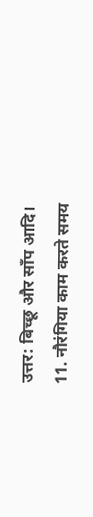उत्तर: बिच्छू और साँप आदि।
11. नौरंगिया काम करते समय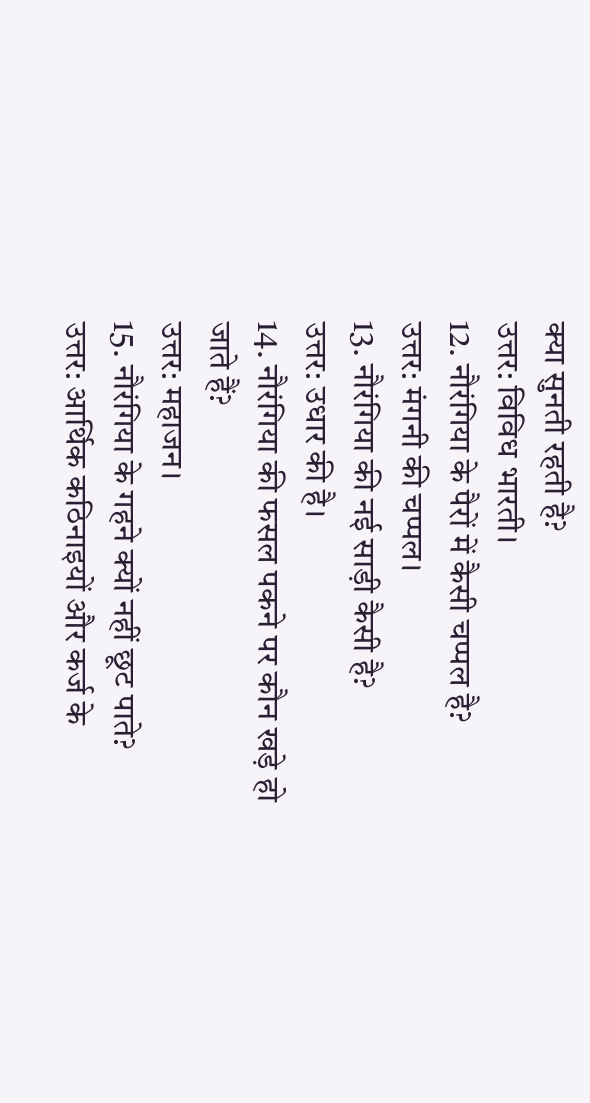क्या सुनती रहती है?
उत्तर: विविध भारती।
12. नौरंगिया के पैरों में कैसी चप्पल है?
उत्तर: मंगनी की चप्पल।
13. नौरंगिया की नई साड़ी कैसी है?
उत्तर: उधार की है।
14. नौरंगिया की फसल पकने पर कौन खड़े हो जाते हैं?
उत्तर: महाजन।
15. नौरंगिया के गहने क्यों नहीं छूट पाते?
उत्तर: आर्थिक कठिनाइयों और कर्ज के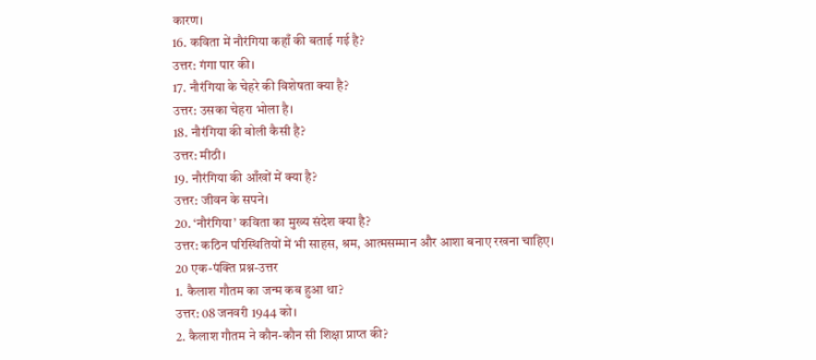कारण।
16. कविता में नौरंगिया कहाँ की बताई गई है?
उत्तर: गंगा पार की।
17. नौरंगिया के चेहरे की विशेषता क्या है?
उत्तर: उसका चेहरा भोला है।
18. नौरंगिया की बोली कैसी है?
उत्तर: मीठी।
19. नौरंगिया की आँखों में क्या है?
उत्तर: जीवन के सपने।
20. ‘नौरंगिया’ कविता का मुख्य संदेश क्या है?
उत्तर: कठिन परिस्थितियों में भी साहस, श्रम, आत्मसम्मान और आशा बनाए रखना चाहिए।
20 एक-पंक्ति प्रश्न-उत्तर
1. कैलाश गौतम का जन्म कब हुआ था?
उत्तर: 08 जनवरी 1944 को।
2. कैलाश गौतम ने कौन-कौन सी शिक्षा प्राप्त की?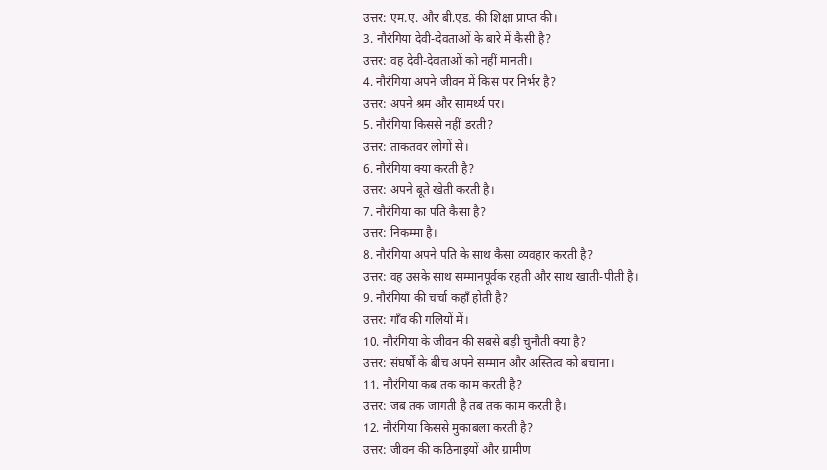उत्तर: एम.ए. और बी.एड. की शिक्षा प्राप्त की।
3. नौरंगिया देवी-देवताओं के बारे में कैसी है?
उत्तर: वह देवी-देवताओं को नहीं मानती।
4. नौरंगिया अपने जीवन में किस पर निर्भर है?
उत्तर: अपने श्रम और सामर्थ्य पर।
5. नौरंगिया किससे नहीं डरती?
उत्तर: ताकतवर लोगों से।
6. नौरंगिया क्या करती है?
उत्तर: अपने बूते खेती करती है।
7. नौरंगिया का पति कैसा है?
उत्तर: निकम्मा है।
8. नौरंगिया अपने पति के साथ कैसा व्यवहार करती है?
उत्तर: वह उसके साथ सम्मानपूर्वक रहती और साथ खाती-पीती है।
9. नौरंगिया की चर्चा कहाँ होती है?
उत्तर: गाँव की गलियों में।
10. नौरंगिया के जीवन की सबसे बड़ी चुनौती क्या है?
उत्तर: संघर्षों के बीच अपने सम्मान और अस्तित्व को बचाना।
11. नौरंगिया कब तक काम करती है?
उत्तर: जब तक जागती है तब तक काम करती है।
12. नौरंगिया किससे मुकाबला करती है?
उत्तर: जीवन की कठिनाइयों और ग्रामीण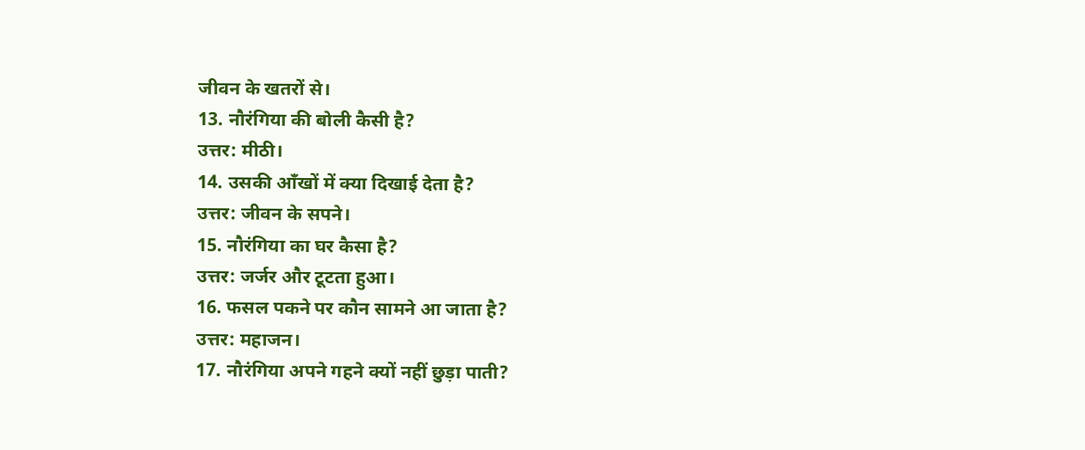जीवन के खतरों से।
13. नौरंगिया की बोली कैसी है?
उत्तर: मीठी।
14. उसकी आँखों में क्या दिखाई देता है?
उत्तर: जीवन के सपने।
15. नौरंगिया का घर कैसा है?
उत्तर: जर्जर और टूटता हुआ।
16. फसल पकने पर कौन सामने आ जाता है?
उत्तर: महाजन।
17. नौरंगिया अपने गहने क्यों नहीं छुड़ा पाती?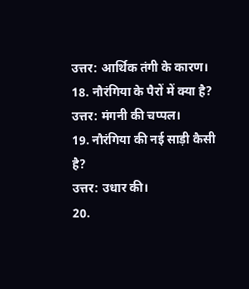उत्तर: आर्थिक तंगी के कारण।
18. नौरंगिया के पैरों में क्या है?
उत्तर: मंगनी की चप्पल।
19. नौरंगिया की नई साड़ी कैसी है?
उत्तर: उधार की।
20.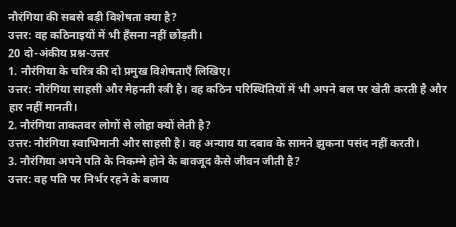नौरंगिया की सबसे बड़ी विशेषता क्या है?
उत्तर: वह कठिनाइयों में भी हँसना नहीं छोड़ती।
20 दो-अंकीय प्रश्न-उत्तर
1. नौरंगिया के चरित्र की दो प्रमुख विशेषताएँ लिखिए।
उत्तर: नौरंगिया साहसी और मेहनती स्त्री है। वह कठिन परिस्थितियों में भी अपने बल पर खेती करती है और हार नहीं मानती।
2. नौरंगिया ताकतवर लोगों से लोहा क्यों लेती है?
उत्तर: नौरंगिया स्वाभिमानी और साहसी है। वह अन्याय या दबाव के सामने झुकना पसंद नहीं करती।
3. नौरंगिया अपने पति के निकम्मे होने के बावजूद कैसे जीवन जीती है?
उत्तर: वह पति पर निर्भर रहने के बजाय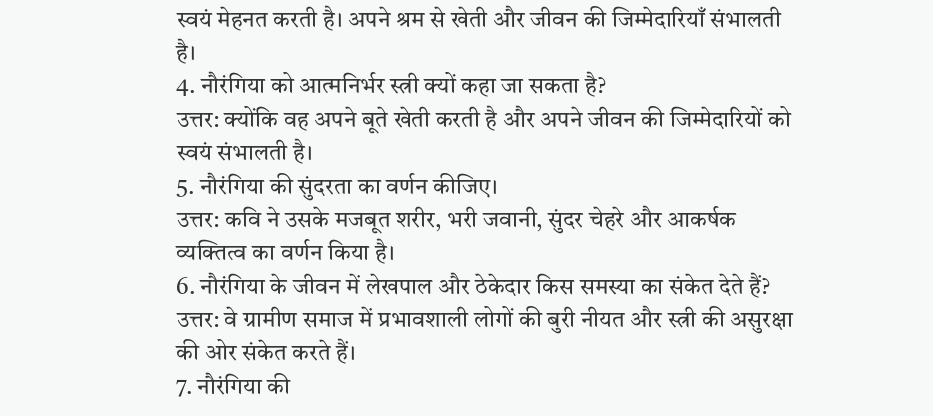स्वयं मेहनत करती है। अपने श्रम से खेती और जीवन की जिम्मेदारियाँ संभालती है।
4. नौरंगिया को आत्मनिर्भर स्त्री क्यों कहा जा सकता है?
उत्तर: क्योंकि वह अपने बूते खेती करती है और अपने जीवन की जिम्मेदारियों को स्वयं संभालती है।
5. नौरंगिया की सुंदरता का वर्णन कीजिए।
उत्तर: कवि ने उसके मजबूत शरीर, भरी जवानी, सुंदर चेहरे और आकर्षक व्यक्तित्व का वर्णन किया है।
6. नौरंगिया के जीवन में लेखपाल और ठेकेदार किस समस्या का संकेत देते हैं?
उत्तर: वे ग्रामीण समाज में प्रभावशाली लोगों की बुरी नीयत और स्त्री की असुरक्षा की ओर संकेत करते हैं।
7. नौरंगिया की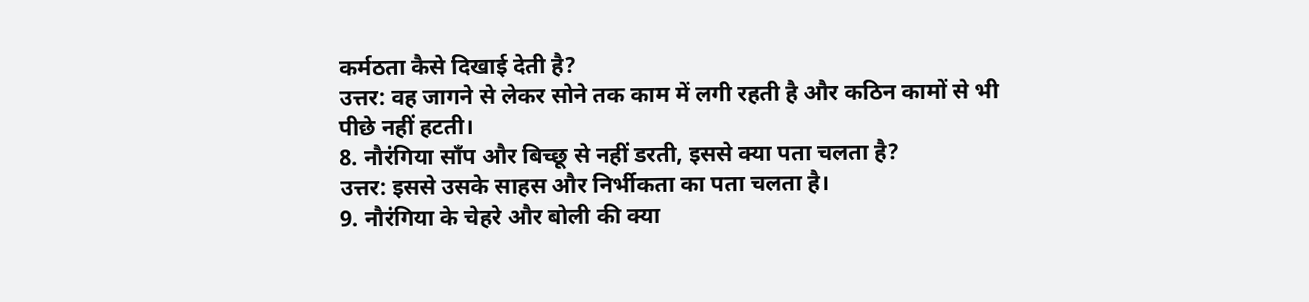कर्मठता कैसे दिखाई देती है?
उत्तर: वह जागने से लेकर सोने तक काम में लगी रहती है और कठिन कामों से भी पीछे नहीं हटती।
8. नौरंगिया साँप और बिच्छू से नहीं डरती, इससे क्या पता चलता है?
उत्तर: इससे उसके साहस और निर्भीकता का पता चलता है।
9. नौरंगिया के चेहरे और बोली की क्या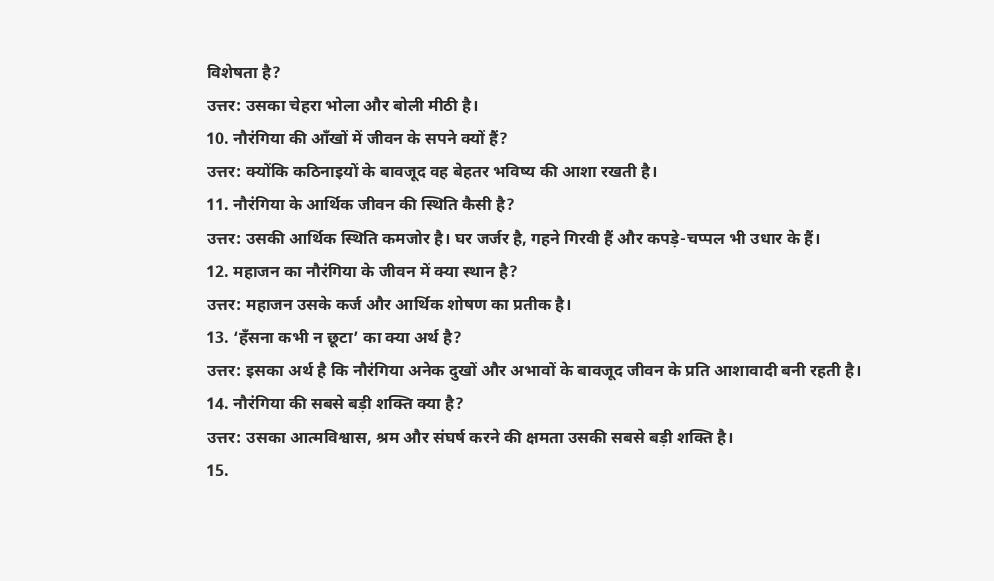विशेषता है?
उत्तर: उसका चेहरा भोला और बोली मीठी है।
10. नौरंगिया की आँखों में जीवन के सपने क्यों हैं?
उत्तर: क्योंकि कठिनाइयों के बावजूद वह बेहतर भविष्य की आशा रखती है।
11. नौरंगिया के आर्थिक जीवन की स्थिति कैसी है?
उत्तर: उसकी आर्थिक स्थिति कमजोर है। घर जर्जर है, गहने गिरवी हैं और कपड़े-चप्पल भी उधार के हैं।
12. महाजन का नौरंगिया के जीवन में क्या स्थान है?
उत्तर: महाजन उसके कर्ज और आर्थिक शोषण का प्रतीक है।
13. ‘हँसना कभी न छूटा’ का क्या अर्थ है?
उत्तर: इसका अर्थ है कि नौरंगिया अनेक दुखों और अभावों के बावजूद जीवन के प्रति आशावादी बनी रहती है।
14. नौरंगिया की सबसे बड़ी शक्ति क्या है?
उत्तर: उसका आत्मविश्वास, श्रम और संघर्ष करने की क्षमता उसकी सबसे बड़ी शक्ति है।
15.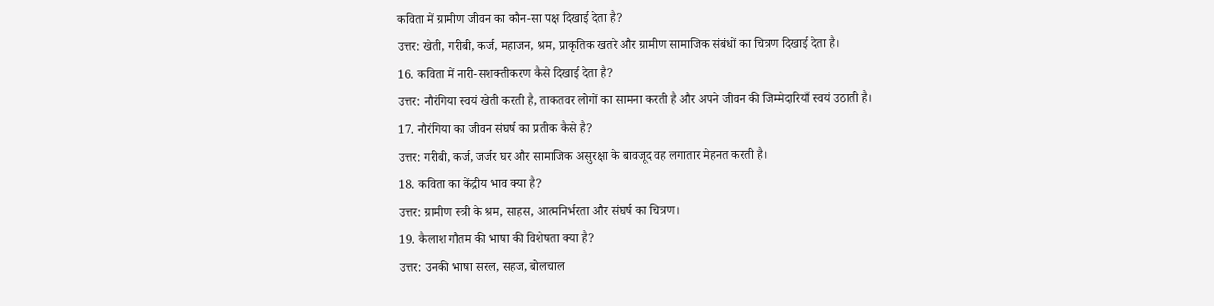कविता में ग्रामीण जीवन का कौन-सा पक्ष दिखाई देता है?
उत्तर: खेती, गरीबी, कर्ज, महाजन, श्रम, प्राकृतिक खतरे और ग्रामीण सामाजिक संबंधों का चित्रण दिखाई देता है।
16. कविता में नारी-सशक्तीकरण कैसे दिखाई देता है?
उत्तर: नौरंगिया स्वयं खेती करती है, ताकतवर लोगों का सामना करती है और अपने जीवन की जिम्मेदारियाँ स्वयं उठाती है।
17. नौरंगिया का जीवन संघर्ष का प्रतीक कैसे है?
उत्तर: गरीबी, कर्ज, जर्जर घर और सामाजिक असुरक्षा के बावजूद वह लगातार मेहनत करती है।
18. कविता का केंद्रीय भाव क्या है?
उत्तर: ग्रामीण स्त्री के श्रम, साहस, आत्मनिर्भरता और संघर्ष का चित्रण।
19. कैलाश गौतम की भाषा की विशेषता क्या है?
उत्तर: उनकी भाषा सरल, सहज, बोलचाल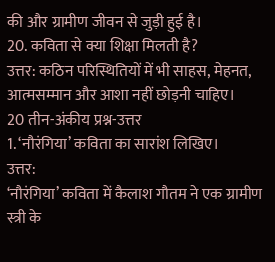की और ग्रामीण जीवन से जुड़ी हुई है।
20. कविता से क्या शिक्षा मिलती है?
उत्तर: कठिन परिस्थितियों में भी साहस, मेहनत, आत्मसम्मान और आशा नहीं छोड़नी चाहिए।
20 तीन-अंकीय प्रश्न-उत्तर
1. ‘नौरंगिया’ कविता का सारांश लिखिए।
उत्तर:
‘नौरंगिया’ कविता में कैलाश गौतम ने एक ग्रामीण स्त्री के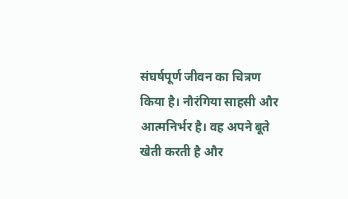संघर्षपूर्ण जीवन का चित्रण किया है। नौरंगिया साहसी और आत्मनिर्भर है। वह अपने बूते खेती करती है और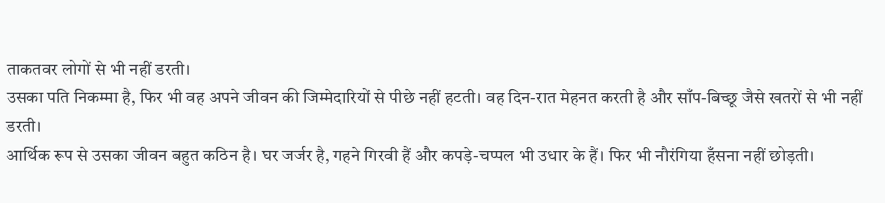ताकतवर लोगों से भी नहीं डरती।
उसका पति निकम्मा है, फिर भी वह अपने जीवन की जिम्मेदारियों से पीछे नहीं हटती। वह दिन-रात मेहनत करती है और साँप-बिच्छू जैसे खतरों से भी नहीं डरती।
आर्थिक रूप से उसका जीवन बहुत कठिन है। घर जर्जर है, गहने गिरवी हैं और कपड़े-चप्पल भी उधार के हैं। फिर भी नौरंगिया हँसना नहीं छोड़ती।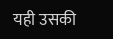यही उसकी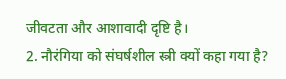जीवटता और आशावादी दृष्टि है।
2. नौरंगिया को संघर्षशील स्त्री क्यों कहा गया है?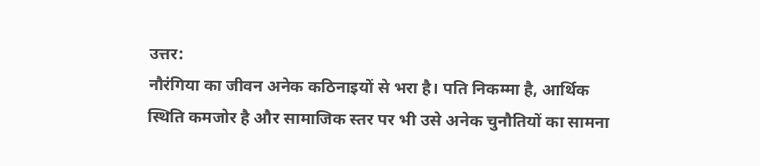उत्तर:
नौरंगिया का जीवन अनेक कठिनाइयों से भरा है। पति निकम्मा है, आर्थिक स्थिति कमजोर है और सामाजिक स्तर पर भी उसे अनेक चुनौतियों का सामना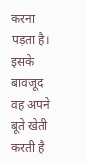करना पड़ता है।
इसके बावजूद वह अपने बूते खेती करती है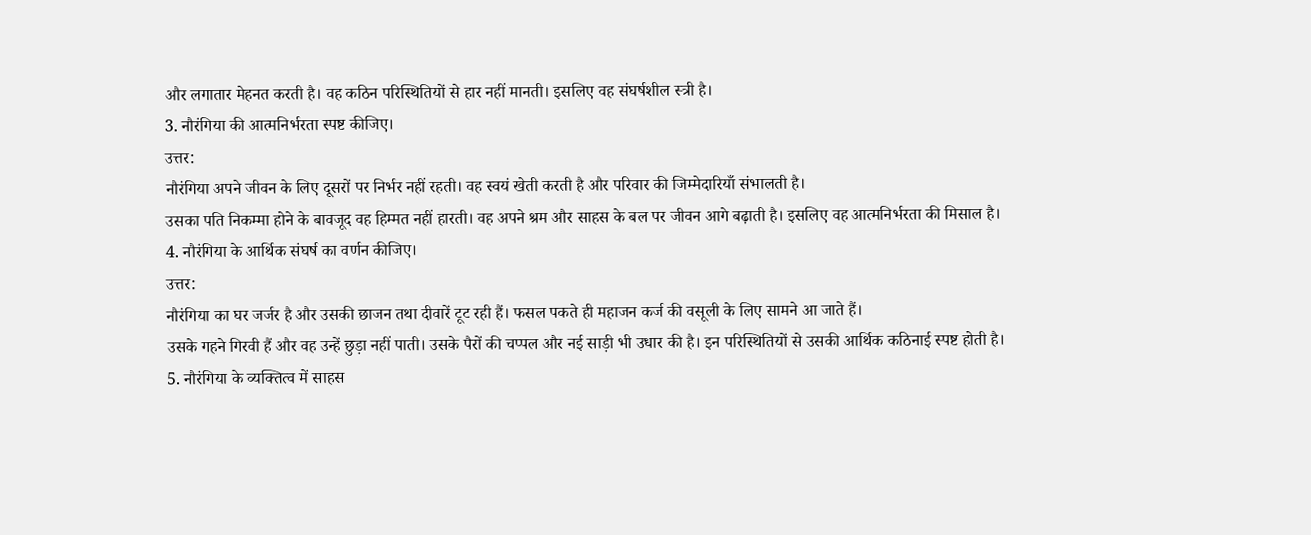और लगातार मेहनत करती है। वह कठिन परिस्थितियों से हार नहीं मानती। इसलिए वह संघर्षशील स्त्री है।
3. नौरंगिया की आत्मनिर्भरता स्पष्ट कीजिए।
उत्तर:
नौरंगिया अपने जीवन के लिए दूसरों पर निर्भर नहीं रहती। वह स्वयं खेती करती है और परिवार की जिम्मेदारियाँ संभालती है।
उसका पति निकम्मा होने के बावजूद वह हिम्मत नहीं हारती। वह अपने श्रम और साहस के बल पर जीवन आगे बढ़ाती है। इसलिए वह आत्मनिर्भरता की मिसाल है।
4. नौरंगिया के आर्थिक संघर्ष का वर्णन कीजिए।
उत्तर:
नौरंगिया का घर जर्जर है और उसकी छाजन तथा दीवारें टूट रही हैं। फसल पकते ही महाजन कर्ज की वसूली के लिए सामने आ जाते हैं।
उसके गहने गिरवी हैं और वह उन्हें छुड़ा नहीं पाती। उसके पैरों की चप्पल और नई साड़ी भी उधार की है। इन परिस्थितियों से उसकी आर्थिक कठिनाई स्पष्ट होती है।
5. नौरंगिया के व्यक्तित्व में साहस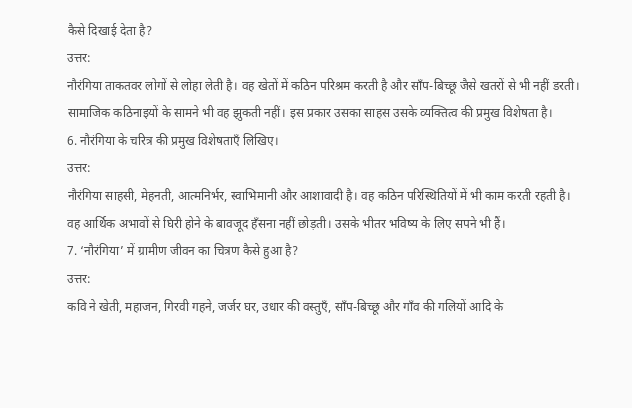कैसे दिखाई देता है?
उत्तर:
नौरंगिया ताकतवर लोगों से लोहा लेती है। वह खेतों में कठिन परिश्रम करती है और साँप-बिच्छू जैसे खतरों से भी नहीं डरती।
सामाजिक कठिनाइयों के सामने भी वह झुकती नहीं। इस प्रकार उसका साहस उसके व्यक्तित्व की प्रमुख विशेषता है।
6. नौरंगिया के चरित्र की प्रमुख विशेषताएँ लिखिए।
उत्तर:
नौरंगिया साहसी, मेहनती, आत्मनिर्भर, स्वाभिमानी और आशावादी है। वह कठिन परिस्थितियों में भी काम करती रहती है।
वह आर्थिक अभावों से घिरी होने के बावजूद हँसना नहीं छोड़ती। उसके भीतर भविष्य के लिए सपने भी हैं।
7. ‘नौरंगिया’ में ग्रामीण जीवन का चित्रण कैसे हुआ है?
उत्तर:
कवि ने खेती, महाजन, गिरवी गहने, जर्जर घर, उधार की वस्तुएँ, साँप-बिच्छू और गाँव की गलियों आदि के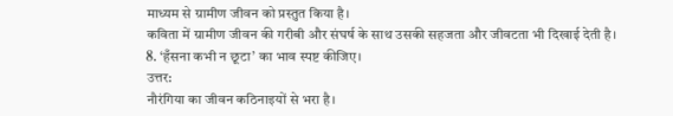माध्यम से ग्रामीण जीवन को प्रस्तुत किया है।
कविता में ग्रामीण जीवन की गरीबी और संघर्ष के साथ उसकी सहजता और जीवटता भी दिखाई देती है।
8. ‘हँसना कभी न छूटा’ का भाव स्पष्ट कीजिए।
उत्तर:
नौरंगिया का जीवन कठिनाइयों से भरा है।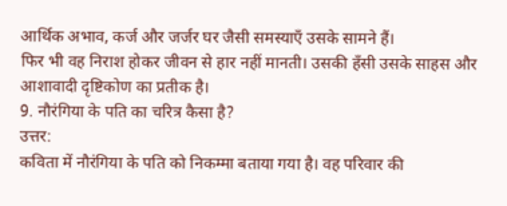आर्थिक अभाव, कर्ज और जर्जर घर जैसी समस्याएँ उसके सामने हैं।
फिर भी वह निराश होकर जीवन से हार नहीं मानती। उसकी हँसी उसके साहस और आशावादी दृष्टिकोण का प्रतीक है।
9. नौरंगिया के पति का चरित्र कैसा है?
उत्तर:
कविता में नौरंगिया के पति को निकम्मा बताया गया है। वह परिवार की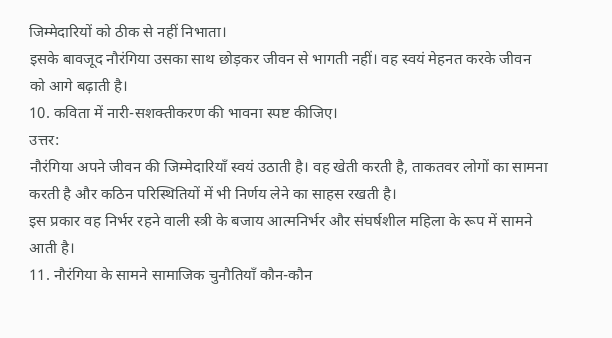जिम्मेदारियों को ठीक से नहीं निभाता।
इसके बावजूद नौरंगिया उसका साथ छोड़कर जीवन से भागती नहीं। वह स्वयं मेहनत करके जीवन को आगे बढ़ाती है।
10. कविता में नारी-सशक्तीकरण की भावना स्पष्ट कीजिए।
उत्तर:
नौरंगिया अपने जीवन की जिम्मेदारियाँ स्वयं उठाती है। वह खेती करती है, ताकतवर लोगों का सामना करती है और कठिन परिस्थितियों में भी निर्णय लेने का साहस रखती है।
इस प्रकार वह निर्भर रहने वाली स्त्री के बजाय आत्मनिर्भर और संघर्षशील महिला के रूप में सामने आती है।
11. नौरंगिया के सामने सामाजिक चुनौतियाँ कौन-कौन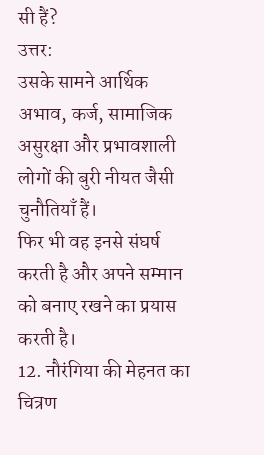सी हैं?
उत्तर:
उसके सामने आर्थिक अभाव, कर्ज, सामाजिक असुरक्षा और प्रभावशाली लोगों की बुरी नीयत जैसी चुनौतियाँ हैं।
फिर भी वह इनसे संघर्ष करती है और अपने सम्मान को बनाए रखने का प्रयास करती है।
12. नौरंगिया की मेहनत का चित्रण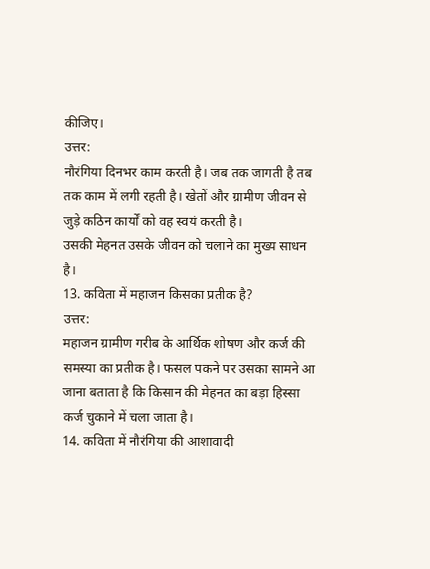कीजिए।
उत्तर:
नौरंगिया दिनभर काम करती है। जब तक जागती है तब तक काम में लगी रहती है। खेतों और ग्रामीण जीवन से जुड़े कठिन कार्यों को वह स्वयं करती है।
उसकी मेहनत उसके जीवन को चलाने का मुख्य साधन है।
13. कविता में महाजन किसका प्रतीक है?
उत्तर:
महाजन ग्रामीण गरीब के आर्थिक शोषण और कर्ज की समस्या का प्रतीक है। फसल पकने पर उसका सामने आ जाना बताता है कि किसान की मेहनत का बड़ा हिस्सा कर्ज चुकाने में चला जाता है।
14. कविता में नौरंगिया की आशावादी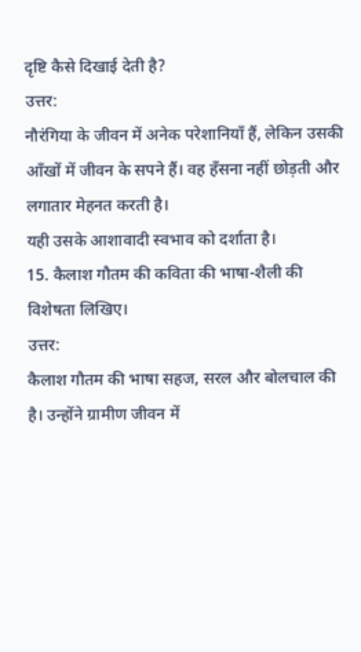दृष्टि कैसे दिखाई देती है?
उत्तर:
नौरंगिया के जीवन में अनेक परेशानियाँ हैं, लेकिन उसकी आँखों में जीवन के सपने हैं। वह हँसना नहीं छोड़ती और लगातार मेहनत करती है।
यही उसके आशावादी स्वभाव को दर्शाता है।
15. कैलाश गौतम की कविता की भाषा-शैली की विशेषता लिखिए।
उत्तर:
कैलाश गौतम की भाषा सहज, सरल और बोलचाल की है। उन्होंने ग्रामीण जीवन में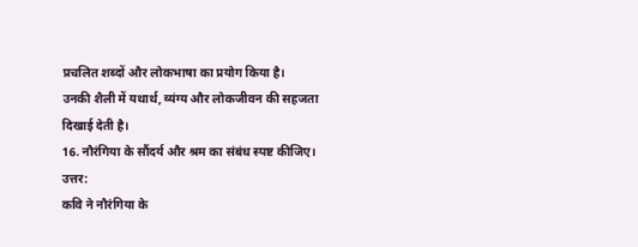प्रचलित शब्दों और लोकभाषा का प्रयोग किया है।
उनकी शैली में यथार्थ, व्यंग्य और लोकजीवन की सहजता दिखाई देती है।
16. नौरंगिया के सौंदर्य और श्रम का संबंध स्पष्ट कीजिए।
उत्तर:
कवि ने नौरंगिया के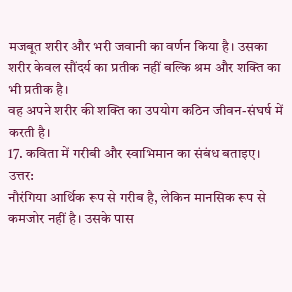मजबूत शरीर और भरी जवानी का वर्णन किया है। उसका शरीर केवल सौंदर्य का प्रतीक नहीं बल्कि श्रम और शक्ति का भी प्रतीक है।
वह अपने शरीर की शक्ति का उपयोग कठिन जीवन-संघर्ष में करती है।
17. कविता में गरीबी और स्वाभिमान का संबंध बताइए।
उत्तर:
नौरंगिया आर्थिक रूप से गरीब है, लेकिन मानसिक रूप से कमजोर नहीं है। उसके पास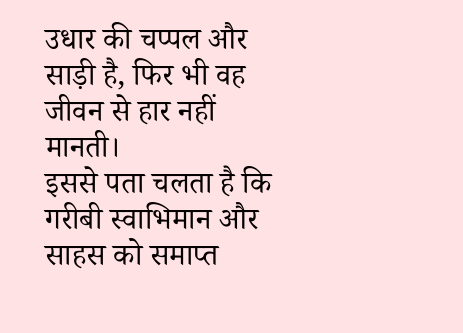उधार की चप्पल और साड़ी है, फिर भी वह जीवन से हार नहीं मानती।
इससे पता चलता है कि गरीबी स्वाभिमान और साहस को समाप्त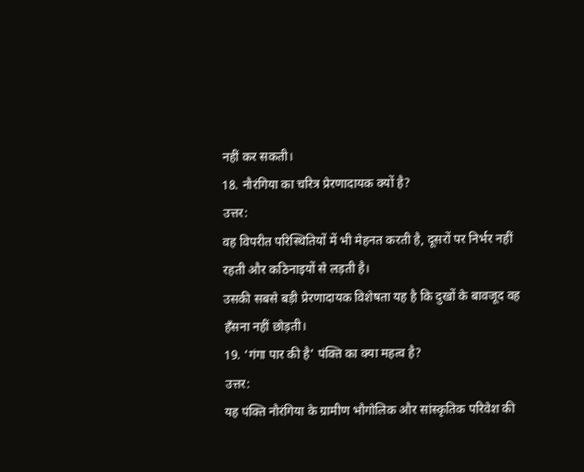नहीं कर सकती।
18. नौरंगिया का चरित्र प्रेरणादायक क्यों है?
उत्तर:
वह विपरीत परिस्थितियों में भी मेहनत करती है, दूसरों पर निर्भर नहीं रहती और कठिनाइयों से लड़ती है।
उसकी सबसे बड़ी प्रेरणादायक विशेषता यह है कि दुखों के बावजूद वह हँसना नहीं छोड़ती।
19. ‘गंगा पार की है’ पंक्ति का क्या महत्व है?
उत्तर:
यह पंक्ति नौरंगिया के ग्रामीण भौगोलिक और सांस्कृतिक परिवेश की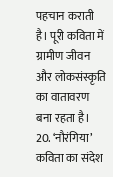पहचान कराती है। पूरी कविता में ग्रामीण जीवन और लोकसंस्कृति का वातावरण बना रहता है।
20. ‘नौरंगिया’ कविता का संदेश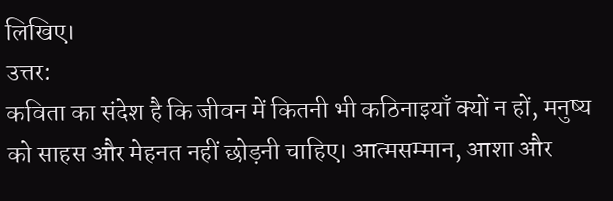लिखिए।
उत्तर:
कविता का संदेश है कि जीवन में कितनी भी कठिनाइयाँ क्यों न हों, मनुष्य को साहस और मेहनत नहीं छोड़नी चाहिए। आत्मसम्मान, आशा और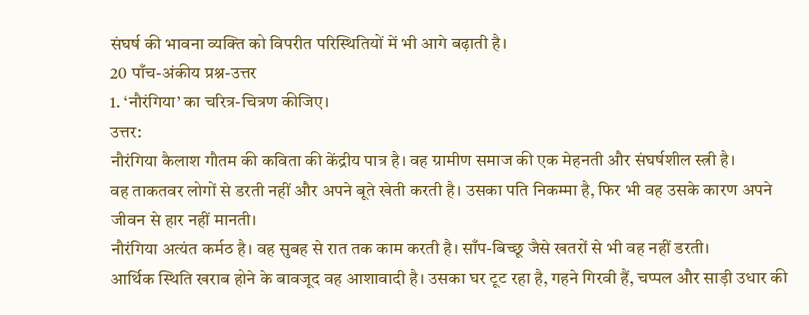संघर्ष की भावना व्यक्ति को विपरीत परिस्थितियों में भी आगे बढ़ाती है।
20 पाँच-अंकीय प्रश्न-उत्तर
1. ‘नौरंगिया’ का चरित्र-चित्रण कीजिए।
उत्तर:
नौरंगिया कैलाश गौतम की कविता की केंद्रीय पात्र है। वह ग्रामीण समाज की एक मेहनती और संघर्षशील स्त्री है।
वह ताकतवर लोगों से डरती नहीं और अपने बूते खेती करती है। उसका पति निकम्मा है, फिर भी वह उसके कारण अपने जीवन से हार नहीं मानती।
नौरंगिया अत्यंत कर्मठ है। वह सुबह से रात तक काम करती है। साँप-बिच्छू जैसे खतरों से भी वह नहीं डरती।
आर्थिक स्थिति खराब होने के बावजूद वह आशावादी है। उसका घर टूट रहा है, गहने गिरवी हैं, चप्पल और साड़ी उधार की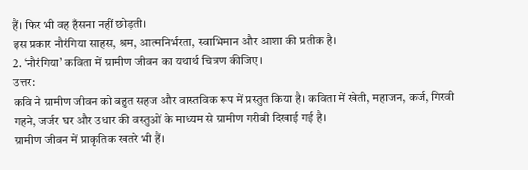हैं। फिर भी वह हँसना नहीं छोड़ती।
इस प्रकार नौरंगिया साहस, श्रम, आत्मनिर्भरता, स्वाभिमान और आशा की प्रतीक है।
2. ‘नौरंगिया’ कविता में ग्रामीण जीवन का यथार्थ चित्रण कीजिए।
उत्तर:
कवि ने ग्रामीण जीवन को बहुत सहज और वास्तविक रूप में प्रस्तुत किया है। कविता में खेती, महाजन, कर्ज, गिरवी गहने, जर्जर घर और उधार की वस्तुओं के माध्यम से ग्रामीण गरीबी दिखाई गई है।
ग्रामीण जीवन में प्राकृतिक खतरे भी हैं।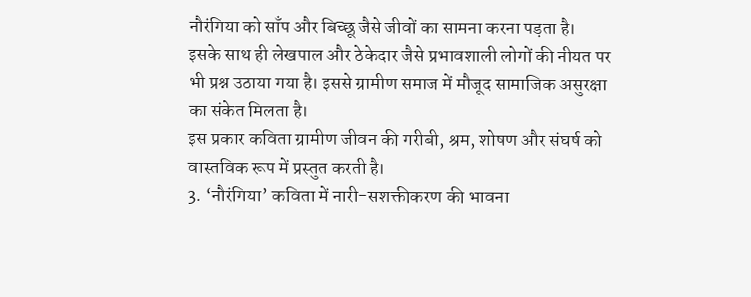नौरंगिया को साँप और बिच्छू जैसे जीवों का सामना करना पड़ता है।
इसके साथ ही लेखपाल और ठेकेदार जैसे प्रभावशाली लोगों की नीयत पर भी प्रश्न उठाया गया है। इससे ग्रामीण समाज में मौजूद सामाजिक असुरक्षा का संकेत मिलता है।
इस प्रकार कविता ग्रामीण जीवन की गरीबी, श्रम, शोषण और संघर्ष को वास्तविक रूप में प्रस्तुत करती है।
3. ‘नौरंगिया’ कविता में नारी-सशक्तीकरण की भावना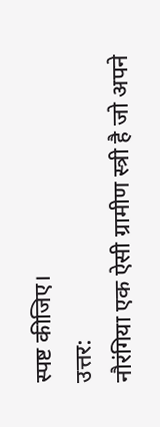स्पष्ट कीजिए।
उत्तर:
नौरंगिया एक ऐसी ग्रामीण स्त्री है जो अपने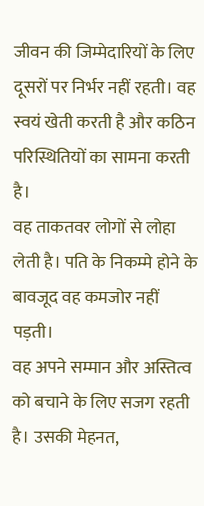जीवन की जिम्मेदारियों के लिए दूसरों पर निर्भर नहीं रहती। वह स्वयं खेती करती है और कठिन परिस्थितियों का सामना करती है।
वह ताकतवर लोगों से लोहा लेती है। पति के निकम्मे होने के बावजूद वह कमजोर नहीं पड़ती।
वह अपने सम्मान और अस्तित्व को बचाने के लिए सजग रहती है। उसकी मेहनत,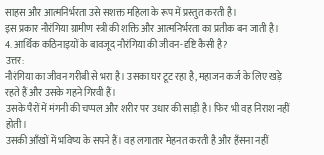साहस और आत्मनिर्भरता उसे सशक्त महिला के रूप में प्रस्तुत करती है।
इस प्रकार नौरंगिया ग्रामीण स्त्री की शक्ति और आत्मनिर्भरता का प्रतीक बन जाती है।
4. आर्थिक कठिनाइयों के बावजूद नौरंगिया की जीवन-दृष्टि कैसी है?
उत्तर:
नौरंगिया का जीवन गरीबी से भरा है। उसका घर टूट रहा है, महाजन कर्ज के लिए खड़े रहते हैं और उसके गहने गिरवी हैं।
उसके पैरों में मंगनी की चप्पल और शरीर पर उधार की साड़ी है। फिर भी वह निराश नहीं होती।
उसकी आँखों में भविष्य के सपने हैं। वह लगातार मेहनत करती है और हँसना नहीं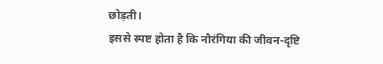छोड़ती।
इससे स्पष्ट होता है कि नौरंगिया की जीवन-दृष्टि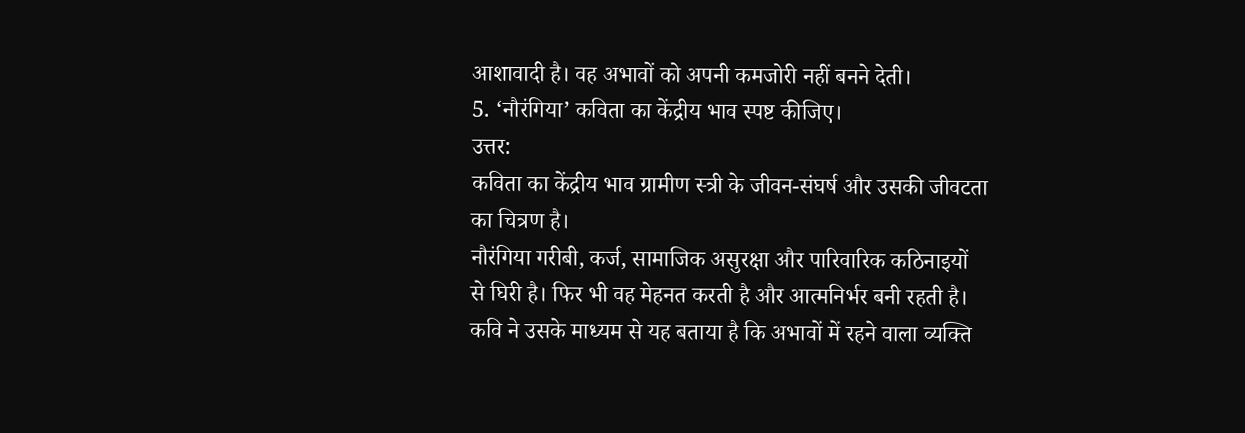आशावादी है। वह अभावों को अपनी कमजोरी नहीं बनने देती।
5. ‘नौरंगिया’ कविता का केंद्रीय भाव स्पष्ट कीजिए।
उत्तर:
कविता का केंद्रीय भाव ग्रामीण स्त्री के जीवन-संघर्ष और उसकी जीवटता का चित्रण है।
नौरंगिया गरीबी, कर्ज, सामाजिक असुरक्षा और पारिवारिक कठिनाइयों से घिरी है। फिर भी वह मेहनत करती है और आत्मनिर्भर बनी रहती है।
कवि ने उसके माध्यम से यह बताया है कि अभावों में रहने वाला व्यक्ति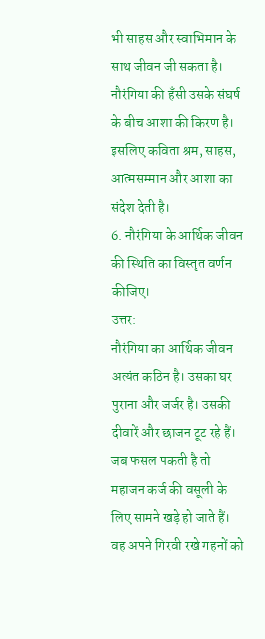भी साहस और स्वाभिमान के साथ जीवन जी सकता है।
नौरंगिया की हँसी उसके संघर्ष के बीच आशा की किरण है। इसलिए कविता श्रम, साहस, आत्मसम्मान और आशा का संदेश देती है।
6. नौरंगिया के आर्थिक जीवन की स्थिति का विस्तृत वर्णन कीजिए।
उत्तर:
नौरंगिया का आर्थिक जीवन अत्यंत कठिन है। उसका घर पुराना और जर्जर है। उसकी दीवारें और छाजन टूट रहे हैं।
जब फसल पकती है तो महाजन कर्ज की वसूली के लिए सामने खड़े हो जाते हैं। वह अपने गिरवी रखे गहनों को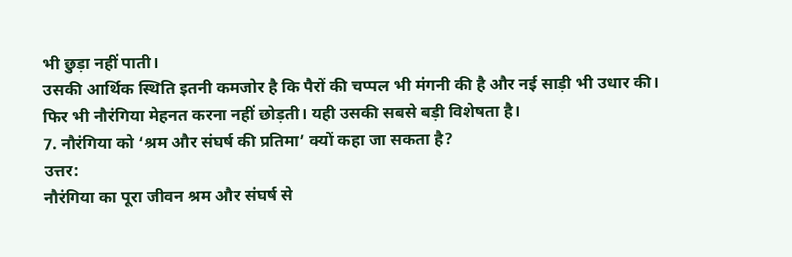भी छुड़ा नहीं पाती।
उसकी आर्थिक स्थिति इतनी कमजोर है कि पैरों की चप्पल भी मंगनी की है और नई साड़ी भी उधार की।
फिर भी नौरंगिया मेहनत करना नहीं छोड़ती। यही उसकी सबसे बड़ी विशेषता है।
7. नौरंगिया को ‘श्रम और संघर्ष की प्रतिमा’ क्यों कहा जा सकता है?
उत्तर:
नौरंगिया का पूरा जीवन श्रम और संघर्ष से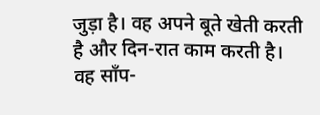जुड़ा है। वह अपने बूते खेती करती है और दिन-रात काम करती है।
वह साँप-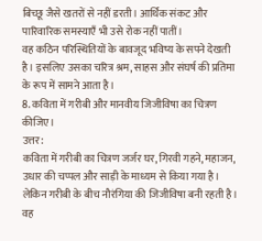बिच्छू जैसे खतरों से नहीं डरती। आर्थिक संकट और पारिवारिक समस्याएँ भी उसे रोक नहीं पातीं।
वह कठिन परिस्थितियों के बावजूद भविष्य के सपने देखती है। इसलिए उसका चरित्र श्रम, साहस और संघर्ष की प्रतिमा के रूप में सामने आता है।
8. कविता में गरीबी और मानवीय जिजीविषा का चित्रण कीजिए।
उत्तर:
कविता में गरीबी का चित्रण जर्जर घर, गिरवी गहने, महाजन, उधार की चप्पल और साड़ी के माध्यम से किया गया है।
लेकिन गरीबी के बीच नौरंगिया की जिजीविषा बनी रहती है। वह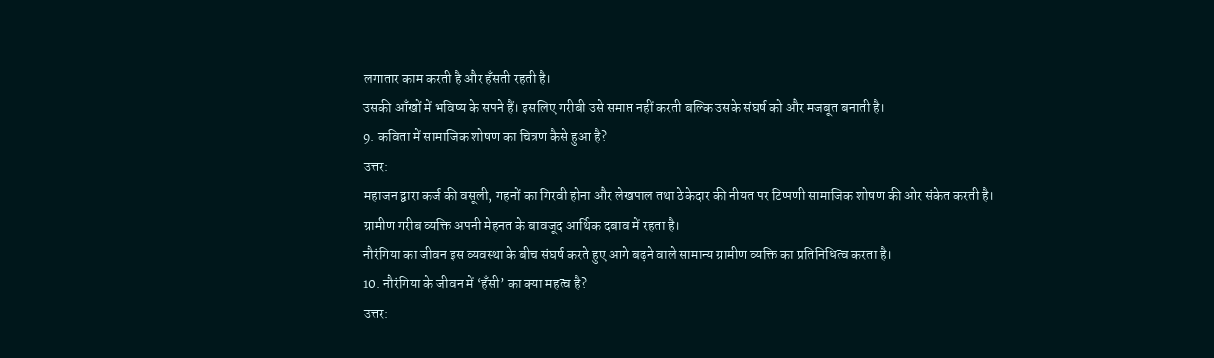लगातार काम करती है और हँसती रहती है।
उसकी आँखों में भविष्य के सपने हैं। इसलिए गरीबी उसे समाप्त नहीं करती बल्कि उसके संघर्ष को और मजबूत बनाती है।
9. कविता में सामाजिक शोषण का चित्रण कैसे हुआ है?
उत्तर:
महाजन द्वारा कर्ज की वसूली, गहनों का गिरवी होना और लेखपाल तथा ठेकेदार की नीयत पर टिप्पणी सामाजिक शोषण की ओर संकेत करती है।
ग्रामीण गरीब व्यक्ति अपनी मेहनत के बावजूद आर्थिक दबाव में रहता है।
नौरंगिया का जीवन इस व्यवस्था के बीच संघर्ष करते हुए आगे बढ़ने वाले सामान्य ग्रामीण व्यक्ति का प्रतिनिधित्व करता है।
10. नौरंगिया के जीवन में ‘हँसी’ का क्या महत्व है?
उत्तर: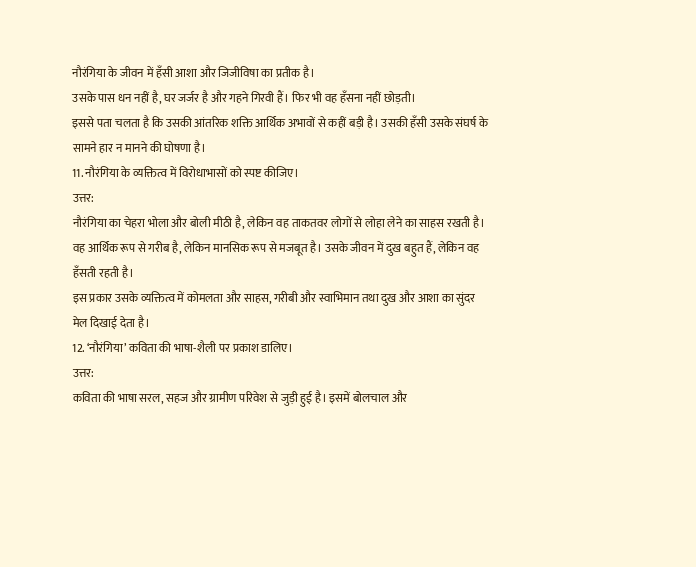नौरंगिया के जीवन में हँसी आशा और जिजीविषा का प्रतीक है।
उसके पास धन नहीं है, घर जर्जर है और गहने गिरवी हैं। फिर भी वह हँसना नहीं छोड़ती।
इससे पता चलता है कि उसकी आंतरिक शक्ति आर्थिक अभावों से कहीं बड़ी है। उसकी हँसी उसके संघर्ष के सामने हार न मानने की घोषणा है।
11. नौरंगिया के व्यक्तित्व में विरोधाभासों को स्पष्ट कीजिए।
उत्तर:
नौरंगिया का चेहरा भोला और बोली मीठी है, लेकिन वह ताकतवर लोगों से लोहा लेने का साहस रखती है।
वह आर्थिक रूप से गरीब है, लेकिन मानसिक रूप से मजबूत है। उसके जीवन में दुख बहुत हैं, लेकिन वह हँसती रहती है।
इस प्रकार उसके व्यक्तित्व में कोमलता और साहस, गरीबी और स्वाभिमान तथा दुख और आशा का सुंदर मेल दिखाई देता है।
12. ‘नौरंगिया’ कविता की भाषा-शैली पर प्रकाश डालिए।
उत्तर:
कविता की भाषा सरल, सहज और ग्रामीण परिवेश से जुड़ी हुई है। इसमें बोलचाल और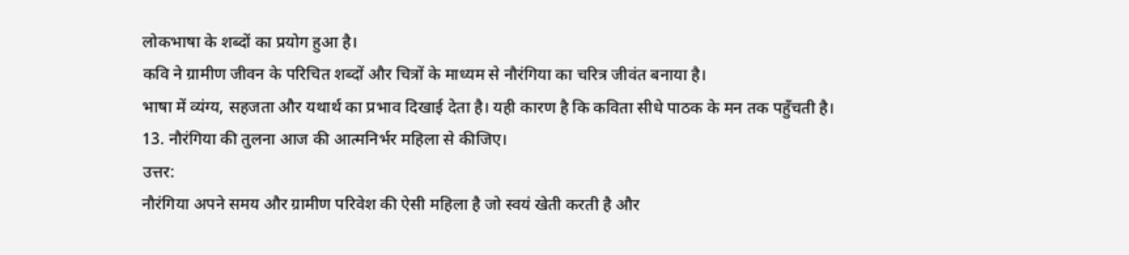लोकभाषा के शब्दों का प्रयोग हुआ है।
कवि ने ग्रामीण जीवन के परिचित शब्दों और चित्रों के माध्यम से नौरंगिया का चरित्र जीवंत बनाया है।
भाषा में व्यंग्य, सहजता और यथार्थ का प्रभाव दिखाई देता है। यही कारण है कि कविता सीधे पाठक के मन तक पहुँचती है।
13. नौरंगिया की तुलना आज की आत्मनिर्भर महिला से कीजिए।
उत्तर:
नौरंगिया अपने समय और ग्रामीण परिवेश की ऐसी महिला है जो स्वयं खेती करती है और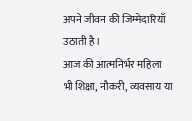अपने जीवन की जिम्मेदारियाँ उठाती है।
आज की आत्मनिर्भर महिला भी शिक्षा, नौकरी, व्यवसाय या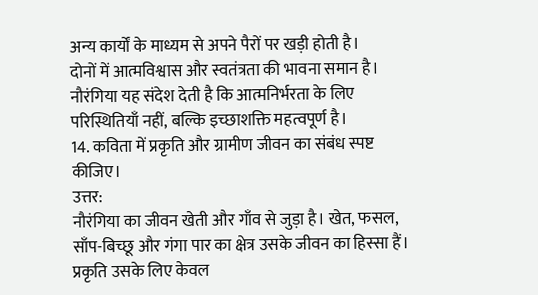अन्य कार्यों के माध्यम से अपने पैरों पर खड़ी होती है।
दोनों में आत्मविश्वास और स्वतंत्रता की भावना समान है। नौरंगिया यह संदेश देती है कि आत्मनिर्भरता के लिए परिस्थितियाँ नहीं, बल्कि इच्छाशक्ति महत्वपूर्ण है।
14. कविता में प्रकृति और ग्रामीण जीवन का संबंध स्पष्ट कीजिए।
उत्तर:
नौरंगिया का जीवन खेती और गाँव से जुड़ा है। खेत, फसल, साँप-बिच्छू और गंगा पार का क्षेत्र उसके जीवन का हिस्सा हैं।
प्रकृति उसके लिए केवल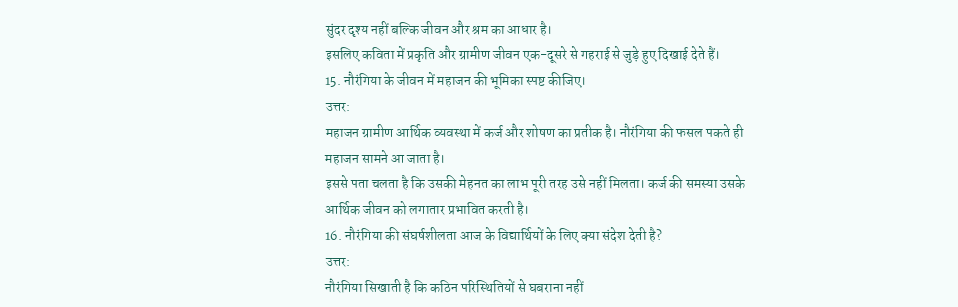सुंदर दृश्य नहीं बल्कि जीवन और श्रम का आधार है।
इसलिए कविता में प्रकृति और ग्रामीण जीवन एक-दूसरे से गहराई से जुड़े हुए दिखाई देते हैं।
15. नौरंगिया के जीवन में महाजन की भूमिका स्पष्ट कीजिए।
उत्तर:
महाजन ग्रामीण आर्थिक व्यवस्था में कर्ज और शोषण का प्रतीक है। नौरंगिया की फसल पकते ही महाजन सामने आ जाता है।
इससे पता चलता है कि उसकी मेहनत का लाभ पूरी तरह उसे नहीं मिलता। कर्ज की समस्या उसके आर्थिक जीवन को लगातार प्रभावित करती है।
16. नौरंगिया की संघर्षशीलता आज के विद्यार्थियों के लिए क्या संदेश देती है?
उत्तर:
नौरंगिया सिखाती है कि कठिन परिस्थितियों से घबराना नहीं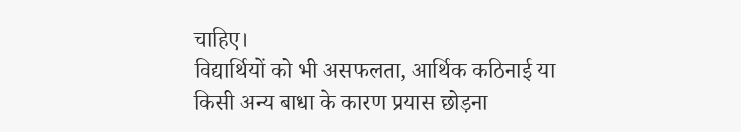चाहिए।
विद्यार्थियों को भी असफलता, आर्थिक कठिनाई या किसी अन्य बाधा के कारण प्रयास छोड़ना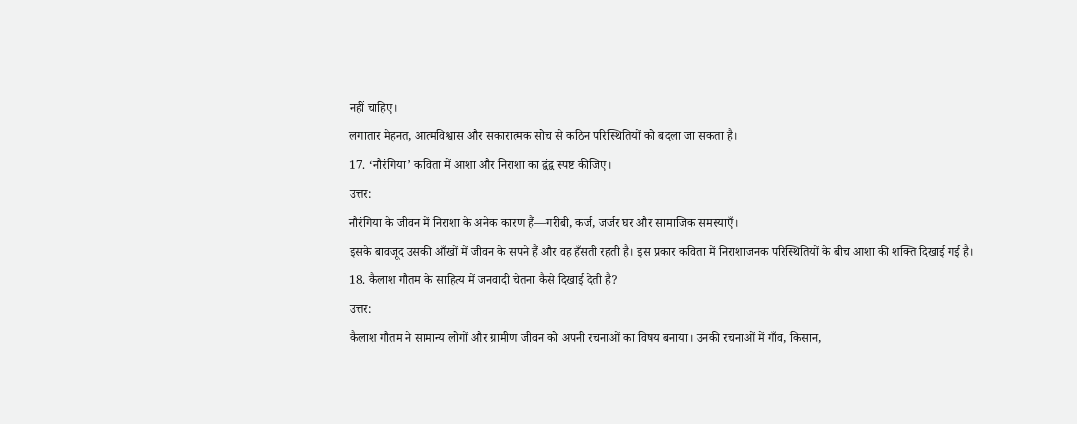नहीं चाहिए।
लगातार मेहनत, आत्मविश्वास और सकारात्मक सोच से कठिन परिस्थितियों को बदला जा सकता है।
17. ‘नौरंगिया’ कविता में आशा और निराशा का द्वंद्व स्पष्ट कीजिए।
उत्तर:
नौरंगिया के जीवन में निराशा के अनेक कारण हैं—गरीबी, कर्ज, जर्जर घर और सामाजिक समस्याएँ।
इसके बावजूद उसकी आँखों में जीवन के सपने हैं और वह हँसती रहती है। इस प्रकार कविता में निराशाजनक परिस्थितियों के बीच आशा की शक्ति दिखाई गई है।
18. कैलाश गौतम के साहित्य में जनवादी चेतना कैसे दिखाई देती है?
उत्तर:
कैलाश गौतम ने सामान्य लोगों और ग्रामीण जीवन को अपनी रचनाओं का विषय बनाया। उनकी रचनाओं में गाँव, किसान,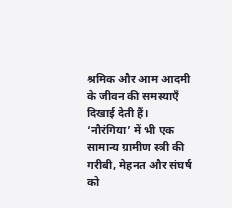श्रमिक और आम आदमी के जीवन की समस्याएँ दिखाई देती हैं।
‘नौरंगिया’ में भी एक सामान्य ग्रामीण स्त्री की गरीबी, मेहनत और संघर्ष को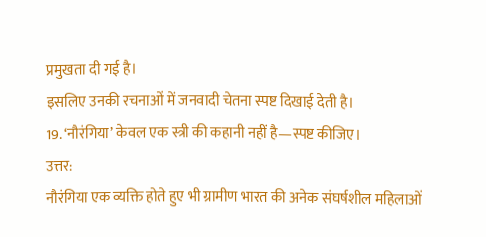प्रमुखता दी गई है।
इसलिए उनकी रचनाओं में जनवादी चेतना स्पष्ट दिखाई देती है।
19. ‘नौरंगिया’ केवल एक स्त्री की कहानी नहीं है—स्पष्ट कीजिए।
उत्तर:
नौरंगिया एक व्यक्ति होते हुए भी ग्रामीण भारत की अनेक संघर्षशील महिलाओं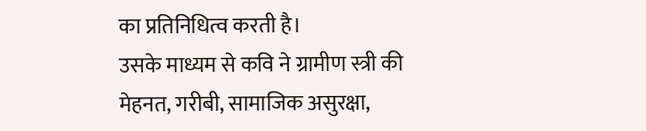का प्रतिनिधित्व करती है।
उसके माध्यम से कवि ने ग्रामीण स्त्री की मेहनत, गरीबी, सामाजिक असुरक्षा,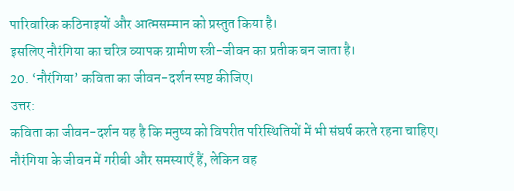पारिवारिक कठिनाइयों और आत्मसम्मान को प्रस्तुत किया है।
इसलिए नौरंगिया का चरित्र व्यापक ग्रामीण स्त्री-जीवन का प्रतीक बन जाता है।
20. ‘नौरंगिया’ कविता का जीवन-दर्शन स्पष्ट कीजिए।
उत्तर:
कविता का जीवन-दर्शन यह है कि मनुष्य को विपरीत परिस्थितियों में भी संघर्ष करते रहना चाहिए।
नौरंगिया के जीवन में गरीबी और समस्याएँ हैं, लेकिन वह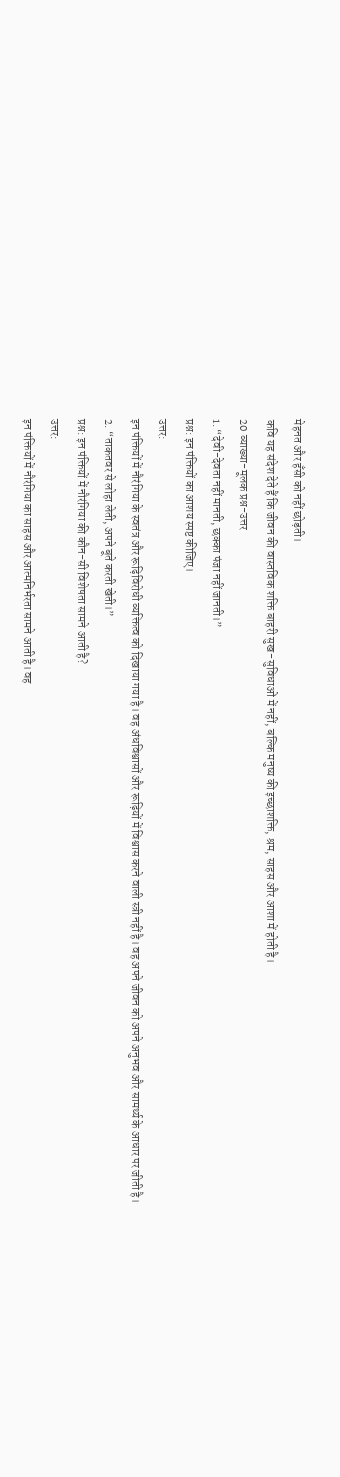मेहनत और हँसी को नहीं छोड़ती।
कवि यह संदेश देते हैं कि जीवन की वास्तविक शक्ति बाहरी सुख-सुविधाओं में नहीं, बल्कि मनुष्य की इच्छाशक्ति, श्रम, साहस और आशा में होती है।
20 व्याख्या-मूलक प्रश्न-उत्तर
1. “देवी-देवता नहीं मानती, छक्का पंजा नहीं जानती।”
प्रश्न: इन पंक्तियों का आशय स्पष्ट कीजिए।
उत्तर:
इन पंक्तियों में नौरंगिया के स्वतंत्र और रूढ़िविरोधी व्यक्तित्व को दिखाया गया है। वह अंधविश्वासों और रूढ़ियों में विश्वास करने वाली स्त्री नहीं है। वह अपने जीवन को अपने अनुभव और सामर्थ्य के आधार पर जीती है।
2. “ताकतवर से लोहा लेती, अपने बूते करती खेती।”
प्रश्न: इन पंक्तियों में नौरंगिया की कौन-सी विशेषता सामने आती है?
उत्तर:
इन पंक्तियों में नौरंगिया का साहस और आत्मनिर्भरता सामने आती है। वह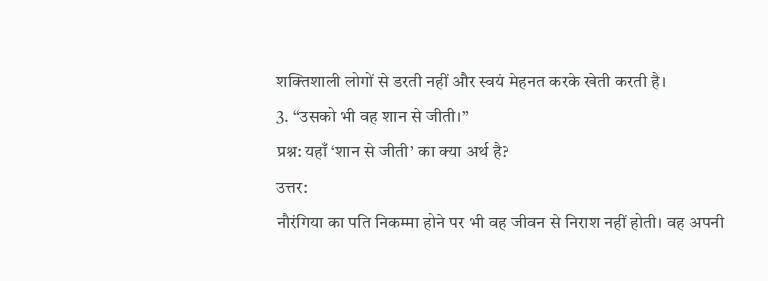शक्तिशाली लोगों से डरती नहीं और स्वयं मेहनत करके खेती करती है।
3. “उसको भी वह शान से जीती।”
प्रश्न: यहाँ ‘शान से जीती’ का क्या अर्थ है?
उत्तर:
नौरंगिया का पति निकम्मा होने पर भी वह जीवन से निराश नहीं होती। वह अपनी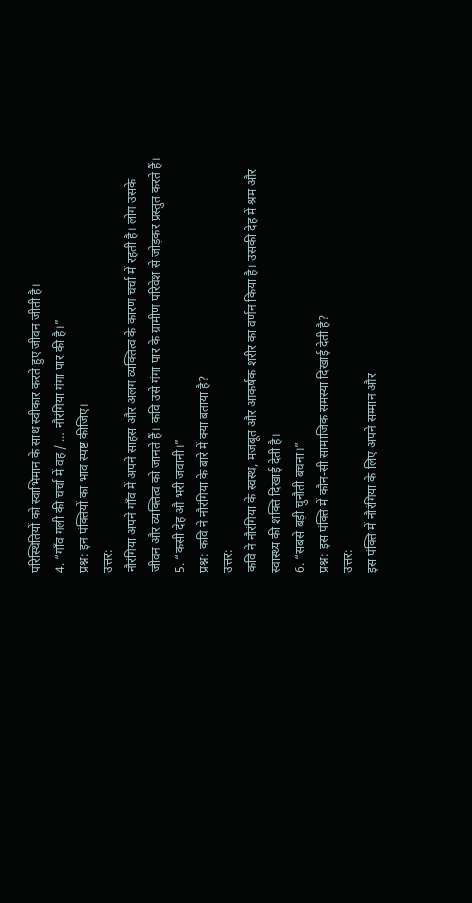परिस्थितियों को स्वाभिमान के साथ स्वीकार करते हुए जीवन जीती है।
4. “गाँव गली की चर्चा में वह / … नौरंगिया गंगा पार की है।”
प्रश्न: इन पंक्तियों का भाव स्पष्ट कीजिए।
उत्तर:
नौरंगिया अपने गाँव में अपने साहस और अलग व्यक्तित्व के कारण चर्चा में रहती है। लोग उसके जीवन और व्यक्तित्व को जानते हैं। कवि उसे गंगा पार के ग्रामीण परिवेश से जोड़कर प्रस्तुत करते हैं।
5. “कसी देह औ भरी जवानी।”
प्रश्न: कवि ने नौरंगिया के बारे में क्या बताया है?
उत्तर:
कवि ने नौरंगिया के स्वस्थ, मजबूत और आकर्षक शरीर का वर्णन किया है। उसकी देह में श्रम और स्वास्थ्य की शक्ति दिखाई देती है।
6. “सबसे बड़ी चुनौती बचना।”
प्रश्न: इस पंक्ति में कौन-सी सामाजिक समस्या दिखाई देती है?
उत्तर:
इस पंक्ति में नौरंगिया के लिए अपने सम्मान और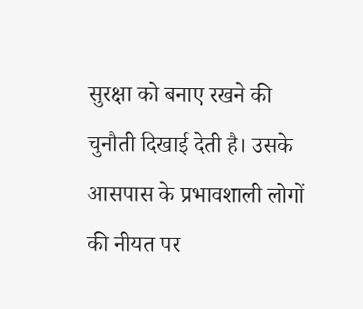सुरक्षा को बनाए रखने की चुनौती दिखाई देती है। उसके आसपास के प्रभावशाली लोगों की नीयत पर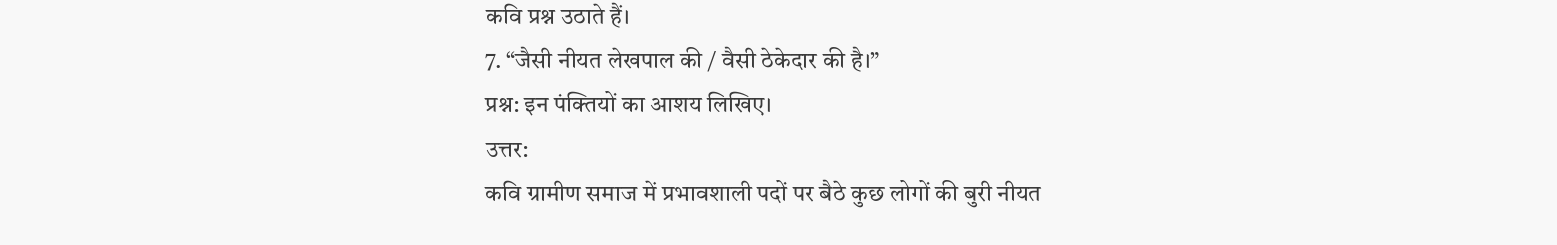कवि प्रश्न उठाते हैं।
7. “जैसी नीयत लेखपाल की / वैसी ठेकेदार की है।”
प्रश्न: इन पंक्तियों का आशय लिखिए।
उत्तर:
कवि ग्रामीण समाज में प्रभावशाली पदों पर बैठे कुछ लोगों की बुरी नीयत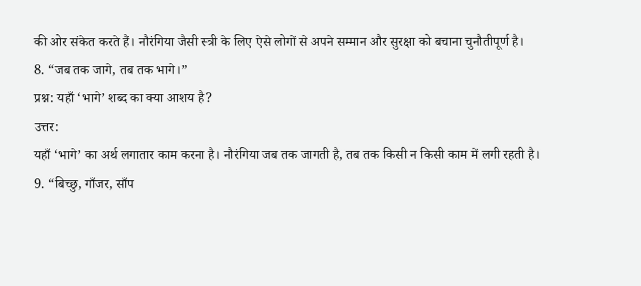की ओर संकेत करते हैं। नौरंगिया जैसी स्त्री के लिए ऐसे लोगों से अपने सम्मान और सुरक्षा को बचाना चुनौतीपूर्ण है।
8. “जब तक जागे, तब तक भागे।”
प्रश्न: यहाँ ‘भागे’ शब्द का क्या आशय है?
उत्तर:
यहाँ ‘भागे’ का अर्थ लगातार काम करना है। नौरंगिया जब तक जागती है, तब तक किसी न किसी काम में लगी रहती है।
9. “बिच्छु, गाँजर, साँप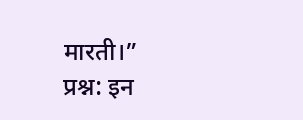मारती।”
प्रश्न: इन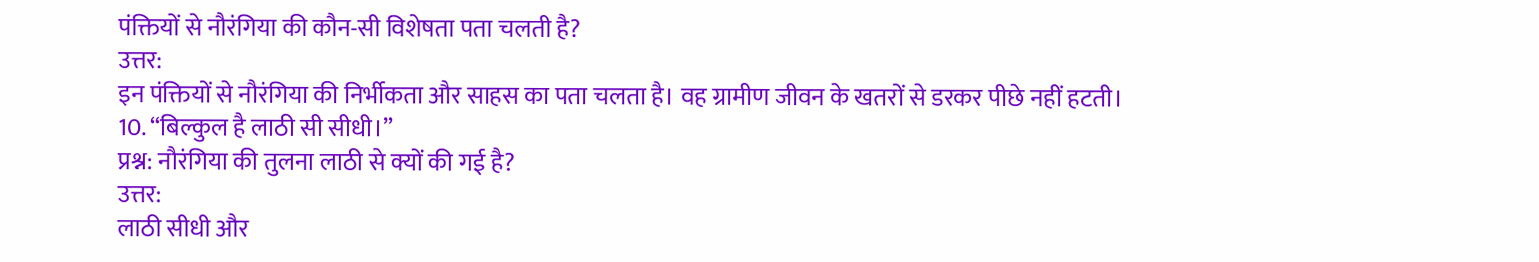पंक्तियों से नौरंगिया की कौन-सी विशेषता पता चलती है?
उत्तर:
इन पंक्तियों से नौरंगिया की निर्भीकता और साहस का पता चलता है। वह ग्रामीण जीवन के खतरों से डरकर पीछे नहीं हटती।
10. “बिल्कुल है लाठी सी सीधी।”
प्रश्न: नौरंगिया की तुलना लाठी से क्यों की गई है?
उत्तर:
लाठी सीधी और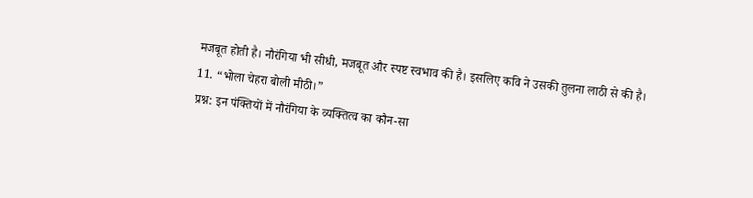मजबूत होती है। नौरंगिया भी सीधी, मजबूत और स्पष्ट स्वभाव की है। इसलिए कवि ने उसकी तुलना लाठी से की है।
11. “भोला चेहरा बोली मीठी।”
प्रश्न: इन पंक्तियों में नौरंगिया के व्यक्तित्व का कौन-सा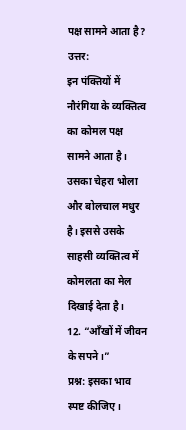पक्ष सामने आता है?
उत्तर:
इन पंक्तियों में नौरंगिया के व्यक्तित्व का कोमल पक्ष सामने आता है। उसका चेहरा भोला और बोलचाल मधुर है। इससे उसके साहसी व्यक्तित्व में कोमलता का मेल दिखाई देता है।
12. “आँखों में जीवन के सपने।”
प्रश्न: इसका भाव स्पष्ट कीजिए।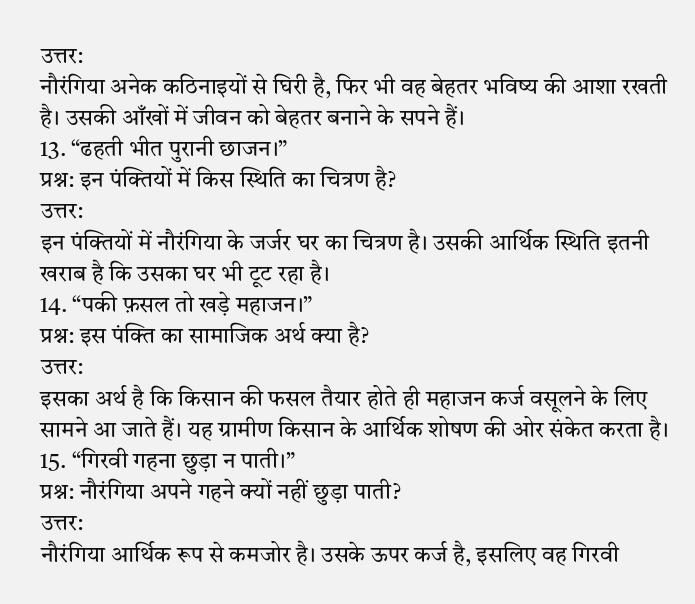उत्तर:
नौरंगिया अनेक कठिनाइयों से घिरी है, फिर भी वह बेहतर भविष्य की आशा रखती है। उसकी आँखों में जीवन को बेहतर बनाने के सपने हैं।
13. “ढहती भीत पुरानी छाजन।”
प्रश्न: इन पंक्तियों में किस स्थिति का चित्रण है?
उत्तर:
इन पंक्तियों में नौरंगिया के जर्जर घर का चित्रण है। उसकी आर्थिक स्थिति इतनी खराब है कि उसका घर भी टूट रहा है।
14. “पकी फ़सल तो खड़े महाजन।”
प्रश्न: इस पंक्ति का सामाजिक अर्थ क्या है?
उत्तर:
इसका अर्थ है कि किसान की फसल तैयार होते ही महाजन कर्ज वसूलने के लिए सामने आ जाते हैं। यह ग्रामीण किसान के आर्थिक शोषण की ओर संकेत करता है।
15. “गिरवी गहना छुड़ा न पाती।”
प्रश्न: नौरंगिया अपने गहने क्यों नहीं छुड़ा पाती?
उत्तर:
नौरंगिया आर्थिक रूप से कमजोर है। उसके ऊपर कर्ज है, इसलिए वह गिरवी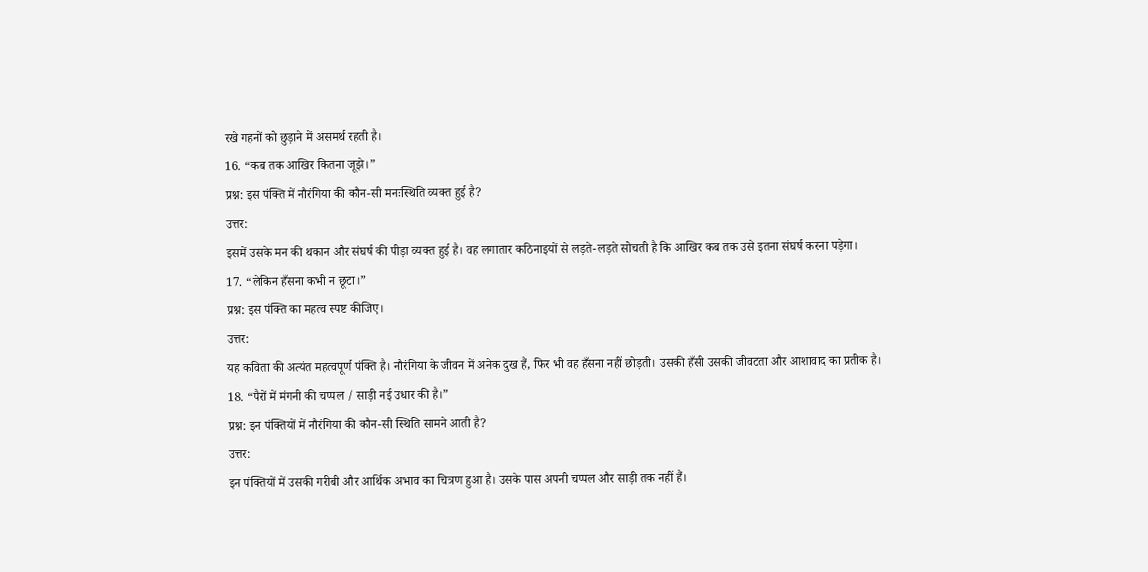रखे गहनों को छुड़ाने में असमर्थ रहती है।
16. “कब तक आखिर कितना जूझे।”
प्रश्न: इस पंक्ति में नौरंगिया की कौन-सी मनःस्थिति व्यक्त हुई है?
उत्तर:
इसमें उसके मन की थकान और संघर्ष की पीड़ा व्यक्त हुई है। वह लगातार कठिनाइयों से लड़ते-लड़ते सोचती है कि आखिर कब तक उसे इतना संघर्ष करना पड़ेगा।
17. “लेकिन हँसना कभी न छूटा।”
प्रश्न: इस पंक्ति का महत्व स्पष्ट कीजिए।
उत्तर:
यह कविता की अत्यंत महत्वपूर्ण पंक्ति है। नौरंगिया के जीवन में अनेक दुख हैं, फिर भी वह हँसना नहीं छोड़ती। उसकी हँसी उसकी जीवटता और आशावाद का प्रतीक है।
18. “पैरों में मंगनी की चप्पल / साड़ी नई उधार की है।”
प्रश्न: इन पंक्तियों में नौरंगिया की कौन-सी स्थिति सामने आती है?
उत्तर:
इन पंक्तियों में उसकी गरीबी और आर्थिक अभाव का चित्रण हुआ है। उसके पास अपनी चप्पल और साड़ी तक नहीं हैं।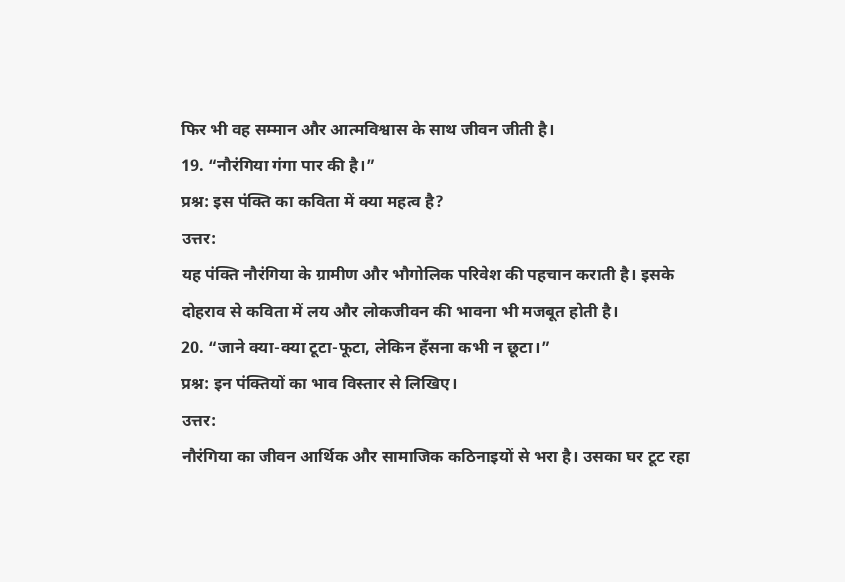फिर भी वह सम्मान और आत्मविश्वास के साथ जीवन जीती है।
19. “नौरंगिया गंगा पार की है।”
प्रश्न: इस पंक्ति का कविता में क्या महत्व है?
उत्तर:
यह पंक्ति नौरंगिया के ग्रामीण और भौगोलिक परिवेश की पहचान कराती है। इसके दोहराव से कविता में लय और लोकजीवन की भावना भी मजबूत होती है।
20. “जाने क्या-क्या टूटा-फूटा, लेकिन हँसना कभी न छूटा।”
प्रश्न: इन पंक्तियों का भाव विस्तार से लिखिए।
उत्तर:
नौरंगिया का जीवन आर्थिक और सामाजिक कठिनाइयों से भरा है। उसका घर टूट रहा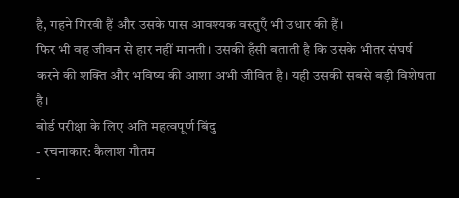है, गहने गिरवी हैं और उसके पास आवश्यक वस्तुएँ भी उधार की हैं।
फिर भी वह जीवन से हार नहीं मानती। उसकी हँसी बताती है कि उसके भीतर संघर्ष करने की शक्ति और भविष्य की आशा अभी जीवित है। यही उसकी सबसे बड़ी विशेषता है।
बोर्ड परीक्षा के लिए अति महत्वपूर्ण बिंदु
- रचनाकार: कैलाश गौतम
-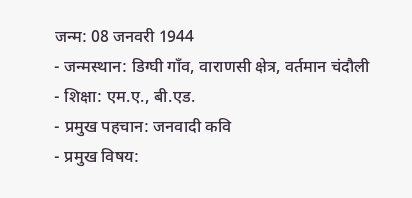जन्म: 08 जनवरी 1944
- जन्मस्थान: डिग्घी गाँव, वाराणसी क्षेत्र, वर्तमान चंदौली
- शिक्षा: एम.ए., बी.एड.
- प्रमुख पहचान: जनवादी कवि
- प्रमुख विषय: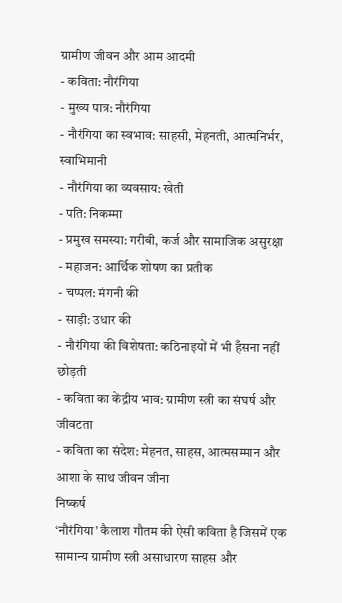ग्रामीण जीवन और आम आदमी
- कविता: नौरंगिया
- मुख्य पात्र: नौरंगिया
- नौरंगिया का स्वभाव: साहसी, मेहनती, आत्मनिर्भर, स्वाभिमानी
- नौरंगिया का व्यवसाय: खेती
- पति: निकम्मा
- प्रमुख समस्या: गरीबी, कर्ज और सामाजिक असुरक्षा
- महाजन: आर्थिक शोषण का प्रतीक
- चप्पल: मंगनी की
- साड़ी: उधार की
- नौरंगिया की विशेषता: कठिनाइयों में भी हँसना नहीं छोड़ती
- कविता का केंद्रीय भाव: ग्रामीण स्त्री का संघर्ष और जीवटता
- कविता का संदेश: मेहनत, साहस, आत्मसम्मान और आशा के साथ जीवन जीना
निष्कर्ष
‘नौरंगिया’ कैलाश गौतम की ऐसी कविता है जिसमें एक सामान्य ग्रामीण स्त्री असाधारण साहस और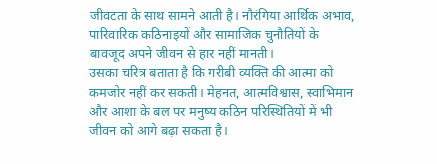जीवटता के साथ सामने आती है। नौरंगिया आर्थिक अभाव, पारिवारिक कठिनाइयों और सामाजिक चुनौतियों के बावजूद अपने जीवन से हार नहीं मानती।
उसका चरित्र बताता है कि गरीबी व्यक्ति की आत्मा को कमजोर नहीं कर सकती। मेहनत, आत्मविश्वास, स्वाभिमान और आशा के बल पर मनुष्य कठिन परिस्थितियों में भी जीवन को आगे बढ़ा सकता है।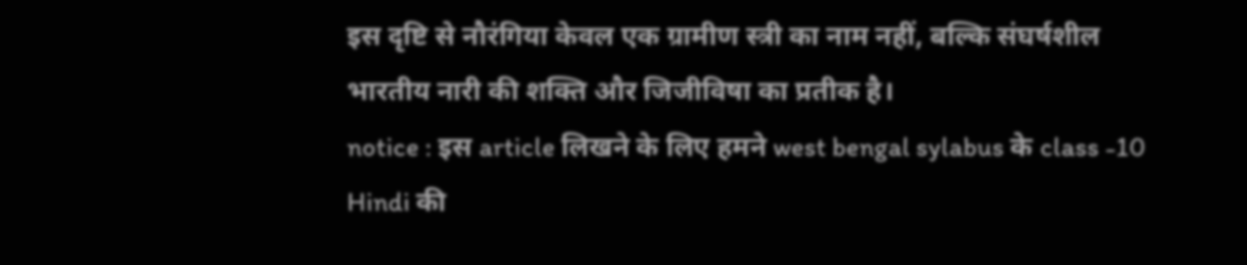इस दृष्टि से नौरंगिया केवल एक ग्रामीण स्त्री का नाम नहीं, बल्कि संघर्षशील भारतीय नारी की शक्ति और जिजीविषा का प्रतीक है।
notice : इस article लिखने के लिए हमने west bengal sylabus के class -10 Hindi की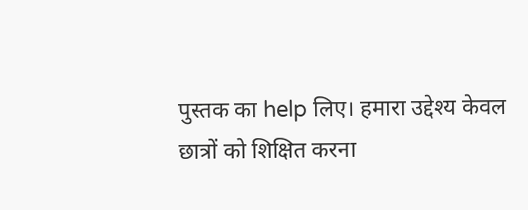पुस्तक का help लिए। हमारा उद्देश्य केवल छात्रों को शिक्षित करना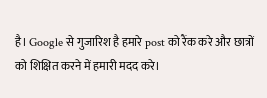है। Google से गुजारिश है हमारे post को रैंक करे और छात्रों को शिक्षित करने में हमारी मदद करे।